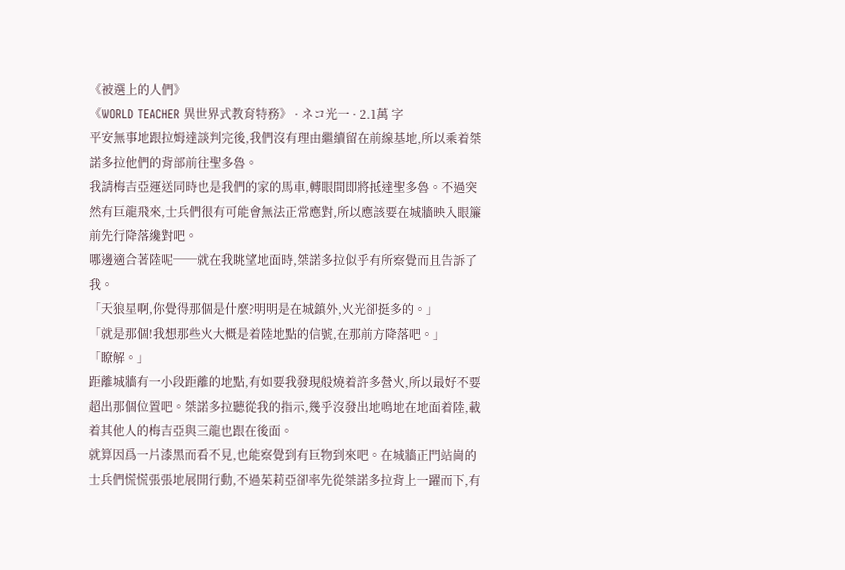《被選上的人們》
《WORLD TEACHER 異世界式教育特務》 · ネコ光一 · 2.1萬 字
平安無事地跟拉姆達談判完後,我們沒有理由繼續留在前線基地,所以乘着桀諾多拉他們的背部前往聖多魯。
我請梅吉亞運送同時也是我們的家的馬車,轉眼間即將抵達聖多魯。不過突然有巨龍飛來,士兵們很有可能會無法正常應對,所以應該要在城牆映入眼簾前先行降落纔對吧。
哪邊適合著陸呢──就在我眺望地面時,桀諾多拉似乎有所察覺而且告訴了我。
「天狼星啊,你覺得那個是什麼?明明是在城鎮外,火光卻挺多的。」
「就是那個!我想那些火大概是着陸地點的信號,在那前方降落吧。」
「瞭解。」
距離城牆有一小段距離的地點,有如要我發現般燒着許多營火,所以最好不要超出那個位置吧。桀諾多拉聽從我的指示,幾乎沒發出地鳴地在地面着陸,載着其他人的梅吉亞與三龍也跟在後面。
就算因爲一片漆黑而看不見,也能察覺到有巨物到來吧。在城牆正門站崗的士兵們慌慌張張地展開行動,不過茱莉亞卻率先從桀諾多拉背上一躍而下,有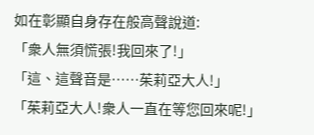如在彰顯自身存在般高聲說道:
「衆人無須慌張!我回來了!」
「這、這聲音是……茱莉亞大人!」
「茱莉亞大人!衆人一直在等您回來呢!」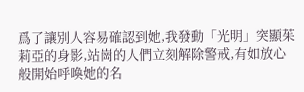爲了讓別人容易確認到她,我發動「光明」突顯茱莉亞的身影,站崗的人們立刻解除警戒,有如放心般開始呼喚她的名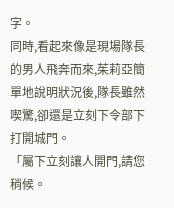字。
同時,看起來像是現場隊長的男人飛奔而來,茱莉亞簡單地說明狀況後,隊長雖然喫驚,卻還是立刻下令部下打開城門。
「屬下立刻讓人開門,請您稍候。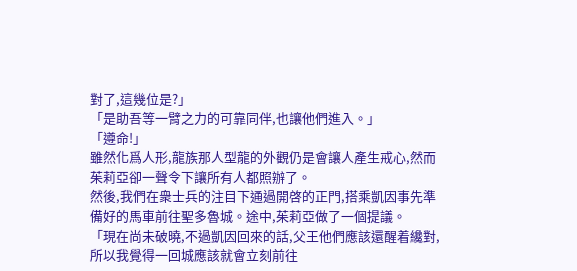對了,這幾位是?」
「是助吾等一臂之力的可靠同伴,也讓他們進入。」
「遵命!」
雖然化爲人形,龍族那人型龍的外觀仍是會讓人產生戒心,然而茱莉亞卻一聲令下讓所有人都照辦了。
然後,我們在衆士兵的注目下通過開啓的正門,搭乘凱因事先準備好的馬車前往聖多魯城。途中,茱莉亞做了一個提議。
「現在尚未破曉,不過凱因回來的話,父王他們應該還醒着纔對,所以我覺得一回城應該就會立刻前往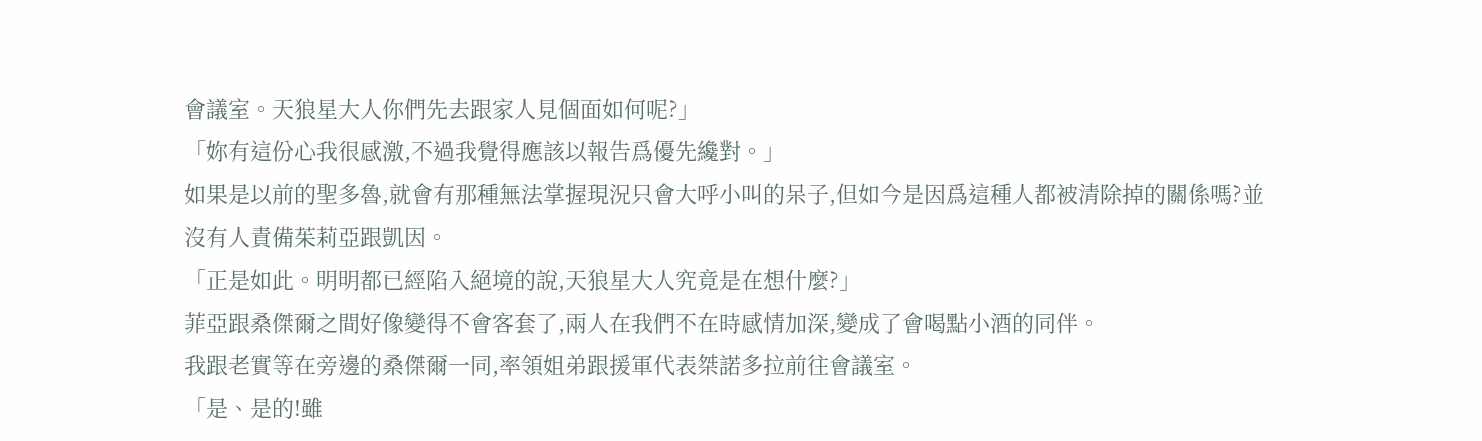會議室。天狼星大人你們先去跟家人見個面如何呢?」
「妳有這份心我很感激,不過我覺得應該以報告爲優先纔對。」
如果是以前的聖多魯,就會有那種無法掌握現況只會大呼小叫的呆子,但如今是因爲這種人都被清除掉的關係嗎?並沒有人責備茱莉亞跟凱因。
「正是如此。明明都已經陷入絕境的說,天狼星大人究竟是在想什麼?」
菲亞跟桑傑爾之間好像變得不會客套了,兩人在我們不在時感情加深,變成了會喝點小酒的同伴。
我跟老實等在旁邊的桑傑爾一同,率領姐弟跟援軍代表桀諾多拉前往會議室。
「是、是的!雖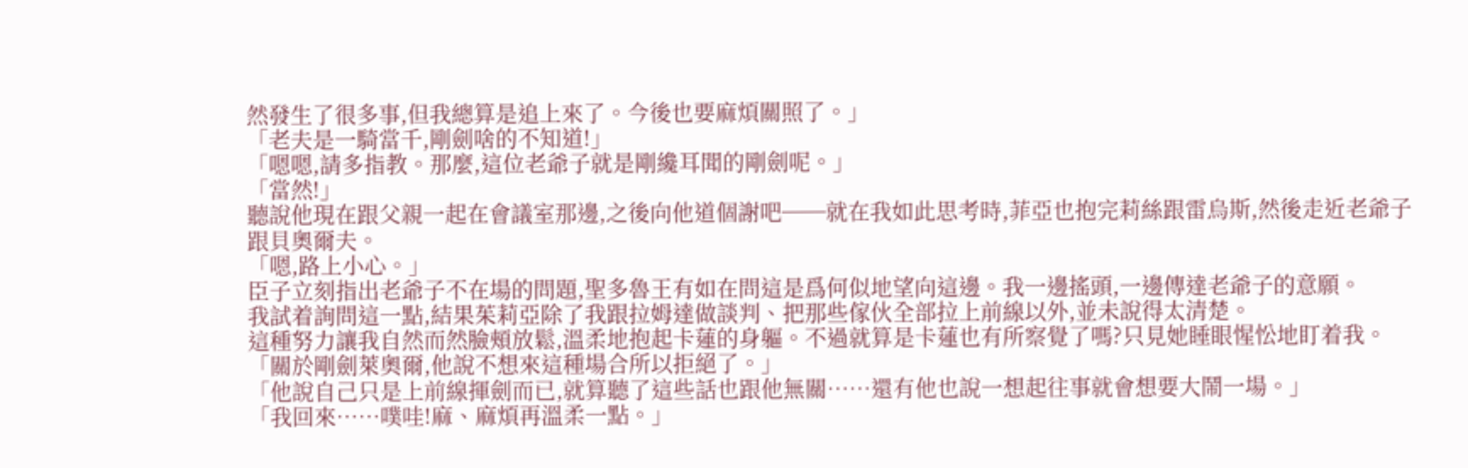然發生了很多事,但我總算是追上來了。今後也要麻煩關照了。」
「老夫是一騎當千,剛劍啥的不知道!」
「嗯嗯,請多指教。那麼,這位老爺子就是剛纔耳聞的剛劍呢。」
「當然!」
聽說他現在跟父親一起在會議室那邊,之後向他道個謝吧──就在我如此思考時,菲亞也抱完莉絲跟雷烏斯,然後走近老爺子跟貝奧爾夫。
「嗯,路上小心。」
臣子立刻指出老爺子不在場的問題,聖多魯王有如在問這是爲何似地望向這邊。我一邊搖頭,一邊傳達老爺子的意願。
我試着詢問這一點,結果茱莉亞除了我跟拉姆達做談判、把那些傢伙全部拉上前線以外,並未說得太清楚。
這種努力讓我自然而然臉頰放鬆,溫柔地抱起卡蓮的身軀。不過就算是卡蓮也有所察覺了嗎?只見她睡眼惺忪地盯着我。
「關於剛劍萊奧爾,他說不想來這種場合所以拒絕了。」
「他說自己只是上前線揮劍而已,就算聽了這些話也跟他無關……還有他也說一想起往事就會想要大鬧一場。」
「我回來……噗哇!麻、麻煩再溫柔一點。」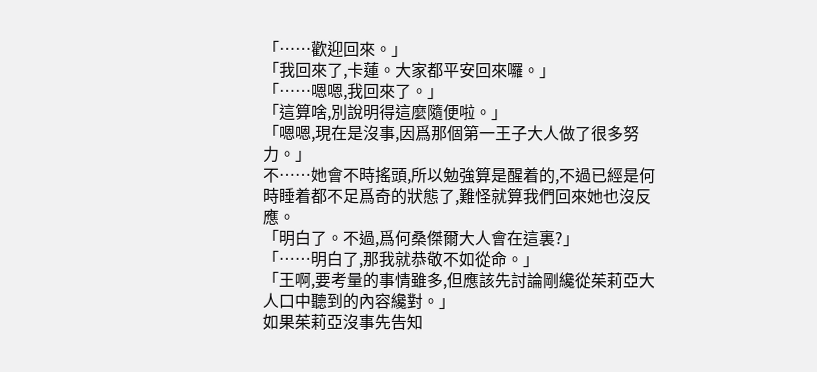「……歡迎回來。」
「我回來了,卡蓮。大家都平安回來囉。」
「……嗯嗯,我回來了。」
「這算啥,別說明得這麼隨便啦。」
「嗯嗯,現在是沒事,因爲那個第一王子大人做了很多努力。」
不……她會不時搖頭,所以勉強算是醒着的,不過已經是何時睡着都不足爲奇的狀態了,難怪就算我們回來她也沒反應。
「明白了。不過,爲何桑傑爾大人會在這裏?」
「……明白了,那我就恭敬不如從命。」
「王啊,要考量的事情雖多,但應該先討論剛纔從茱莉亞大人口中聽到的內容纔對。」
如果茱莉亞沒事先告知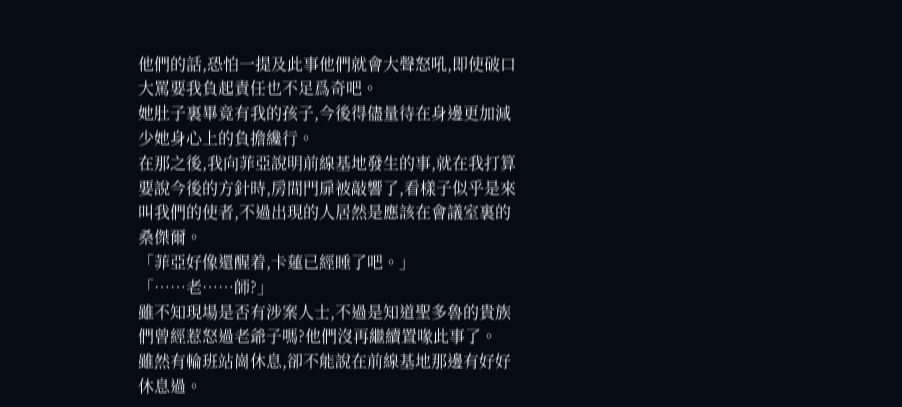他們的話,恐怕一提及此事他們就會大聲怒吼,即使破口大罵要我負起責任也不足爲奇吧。
她肚子裏畢竟有我的孩子,今後得儘量待在身邊更加減少她身心上的負擔纔行。
在那之後,我向菲亞說明前線基地發生的事,就在我打算要說今後的方針時,房間門扉被敲響了,看樣子似乎是來叫我們的使者,不過出現的人居然是應該在會議室裏的桑傑爾。
「菲亞好像還醒着,卡蓮已經睡了吧。」
「……老……師?」
雖不知現場是否有涉案人士,不過是知道聖多魯的貴族們曾經惹怒過老爺子嗎?他們沒再繼續置喙此事了。
雖然有輪班站崗休息,卻不能說在前線基地那邊有好好休息過。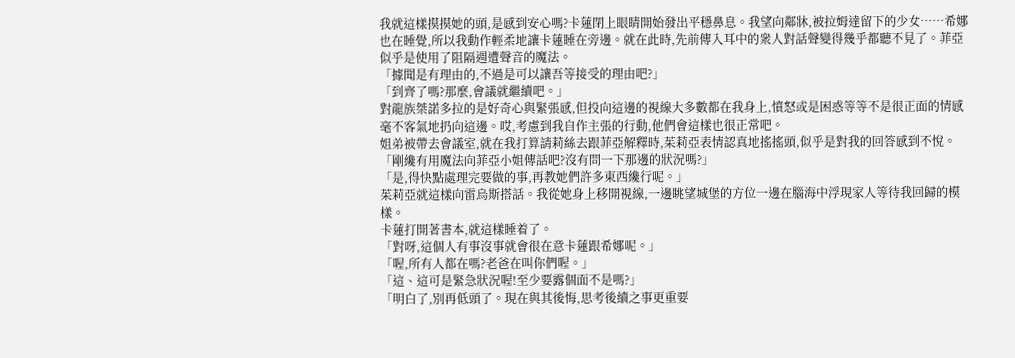我就這樣摸摸她的頭,是感到安心嗎?卡蓮閉上眼睛開始發出平穩鼻息。我望向鄰牀,被拉姆達留下的少女……希娜也在睡覺,所以我動作輕柔地讓卡蓮睡在旁邊。就在此時,先前傳入耳中的衆人對話聲變得幾乎都聽不見了。菲亞似乎是使用了阻隔週遭聲音的魔法。
「據聞是有理由的,不過是可以讓吾等接受的理由吧?」
「到齊了嗎?那麼,會議就繼續吧。」
對龍族桀諾多拉的是好奇心與緊張感,但投向這邊的視線大多數都在我身上,憤怒或是困惑等等不是很正面的情感毫不客氣地扔向這邊。哎,考慮到我自作主張的行動,他們會這樣也很正常吧。
姐弟被帶去會議室,就在我打算請莉絲去跟菲亞解釋時,茱莉亞表情認真地搖搖頭,似乎是對我的回答感到不悅。
「剛纔有用魔法向菲亞小姐傳話吧?沒有問一下那邊的狀況嗎?」
「是,得快點處理完要做的事,再教她們許多東西纔行呢。」
茱莉亞就這樣向雷烏斯搭話。我從她身上移開視線,一邊眺望城堡的方位一邊在腦海中浮現家人等待我回歸的模樣。
卡蓮打開著書本,就這樣睡着了。
「對呀,這個人有事沒事就會很在意卡蓮跟希娜呢。」
「喔,所有人都在嗎?老爸在叫你們喔。」
「這、這可是緊急狀況喔!至少要露個面不是嗎?」
「明白了,別再低頭了。現在與其後悔,思考後續之事更重要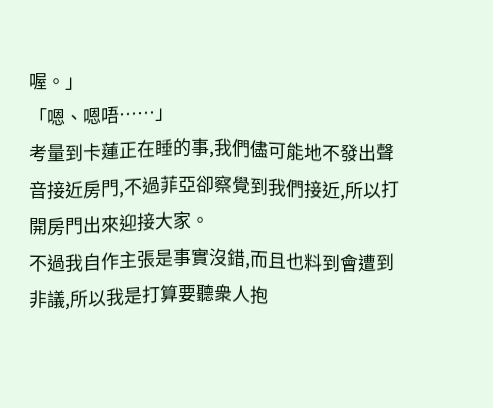喔。」
「嗯、嗯唔……」
考量到卡蓮正在睡的事,我們儘可能地不發出聲音接近房門,不過菲亞卻察覺到我們接近,所以打開房門出來迎接大家。
不過我自作主張是事實沒錯,而且也料到會遭到非議,所以我是打算要聽衆人抱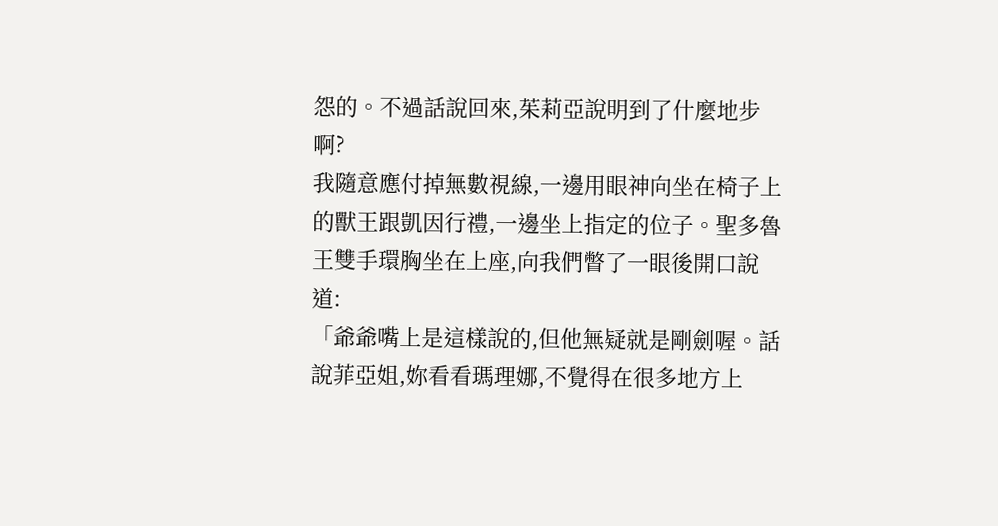怨的。不過話說回來,茱莉亞說明到了什麼地步啊?
我隨意應付掉無數視線,一邊用眼神向坐在椅子上的獸王跟凱因行禮,一邊坐上指定的位子。聖多魯王雙手環胸坐在上座,向我們瞥了一眼後開口說道:
「爺爺嘴上是這樣說的,但他無疑就是剛劍喔。話說菲亞姐,妳看看瑪理娜,不覺得在很多地方上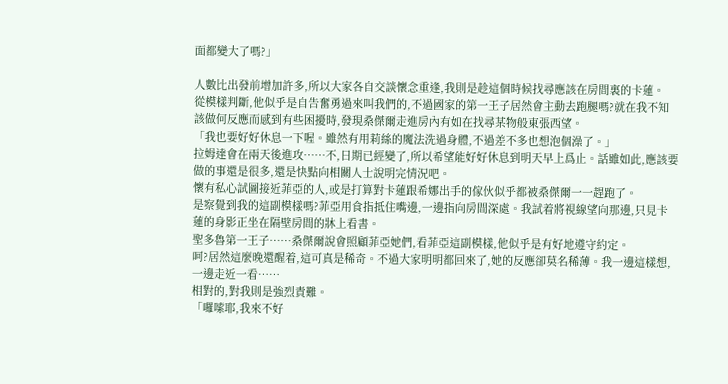面都變大了嗎?」

人數比出發前增加許多,所以大家各自交談懷念重逢,我則是趁這個時候找尋應該在房間裏的卡蓮。
從模樣判斷,他似乎是自告奮勇過來叫我們的,不過國家的第一王子居然會主動去跑腿嗎?就在我不知該做何反應而感到有些困擾時,發現桑傑爾走進房內有如在找尋某物般東張西望。
「我也要好好休息一下喔。雖然有用莉絲的魔法洗過身體,不過差不多也想泡個澡了。」
拉姆達會在兩天後進攻……不,日期已經變了,所以希望能好好休息到明天早上爲止。話雖如此,應該要做的事還是很多,還是快點向相關人士說明完情況吧。
懷有私心試圖接近菲亞的人,或是打算對卡蓮跟希娜出手的傢伙似乎都被桑傑爾一一趕跑了。
是察覺到我的這副模樣嗎?菲亞用食指抵住嘴邊,一邊指向房間深處。我試着將視線望向那邊,只見卡蓮的身影正坐在隔壁房間的牀上看書。
聖多魯第一王子……桑傑爾說會照顧菲亞她們,看菲亞這副模樣,他似乎是有好地遵守約定。
呵?居然這麼晚還醒着,這可真是稀奇。不過大家明明都回來了,她的反應卻莫名稀薄。我一邊這樣想,一邊走近一看……
相對的,對我則是強烈責難。
「囉嗦耶,我來不好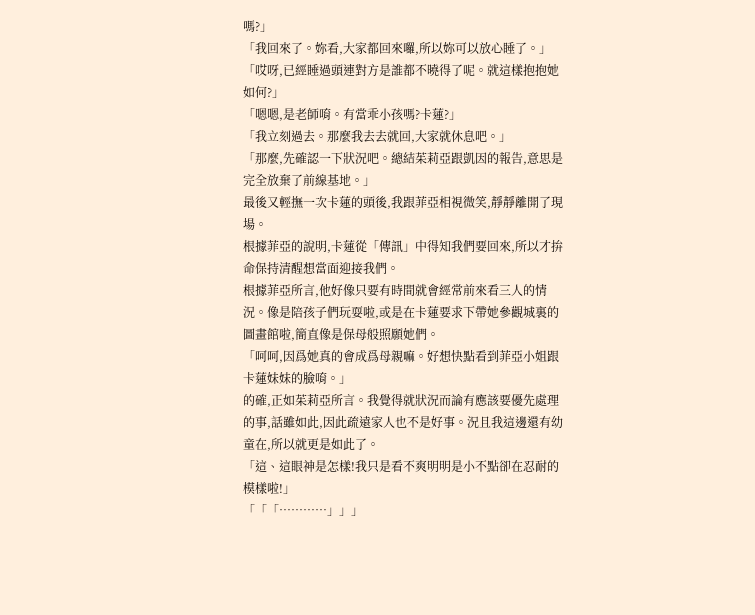嗎?」
「我回來了。妳看,大家都回來囉,所以妳可以放心睡了。」
「哎呀,已經睡過頭連對方是誰都不曉得了呢。就這樣抱抱她如何?」
「嗯嗯,是老師唷。有當乖小孩嗎?卡蓮?」
「我立刻過去。那麼我去去就回,大家就休息吧。」
「那麼,先確認一下狀況吧。總結茱莉亞跟凱因的報告,意思是完全放棄了前線基地。」
最後又輕撫一次卡蓮的頭後,我跟菲亞相視微笑,靜靜離開了現場。
根據菲亞的說明,卡蓮從「傳訊」中得知我們要回來,所以才拚命保持清醒想當面迎接我們。
根據菲亞所言,他好像只要有時間就會經常前來看三人的情況。像是陪孩子們玩耍啦,或是在卡蓮要求下帶她參觀城裏的圖畫館啦,簡直像是保母般照願她們。
「呵呵,因爲她真的會成爲母親嘛。好想快點看到菲亞小姐跟卡蓮妹妹的臉唷。」
的確,正如茱莉亞所言。我覺得就狀況而論有應該要優先處理的事,話雖如此,因此疏遠家人也不是好事。況且我這邊還有幼童在,所以就更是如此了。
「這、這眼神是怎樣!我只是看不爽明明是小不點卻在忍耐的模樣啦!」
「「「…………」」」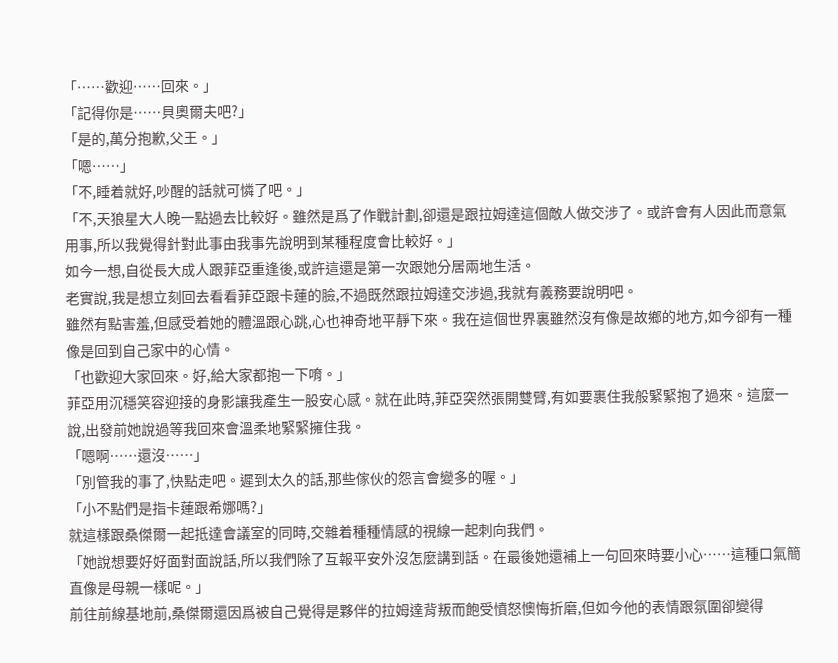「……歡迎……回來。」
「記得你是……貝奧爾夫吧?」
「是的,萬分抱歉,父王。」
「嗯……」
「不,睡着就好,吵醒的話就可憐了吧。」
「不,天狼星大人晚一點過去比較好。雖然是爲了作戰計劃,卻還是跟拉姆達這個敵人做交涉了。或許會有人因此而意氣用事,所以我覺得針對此事由我事先說明到某種程度會比較好。」
如今一想,自從長大成人跟菲亞重逢後,或許這還是第一次跟她分居兩地生活。
老實說,我是想立刻回去看看菲亞跟卡蓮的臉,不過既然跟拉姆達交涉過,我就有義務要說明吧。
雖然有點害羞,但感受着她的體溫跟心跳,心也神奇地平靜下來。我在這個世界裏雖然沒有像是故鄉的地方,如今卻有一種像是回到自己家中的心情。
「也歡迎大家回來。好,給大家都抱一下唷。」
菲亞用沉穩笑容迎接的身影讓我產生一股安心感。就在此時,菲亞突然張開雙臂,有如要裹住我般緊緊抱了過來。這麼一說,出發前她說過等我回來會溫柔地緊緊擁住我。
「嗯啊……還沒……」
「別管我的事了,快點走吧。遲到太久的話,那些傢伙的怨言會變多的喔。」
「小不點們是指卡蓮跟希娜嗎?」
就這樣跟桑傑爾一起抵達會議室的同時,交雜着種種情感的視線一起刺向我們。
「她說想要好好面對面說話,所以我們除了互報平安外沒怎麼講到話。在最後她還補上一句回來時要小心……這種口氣簡直像是母親一樣呢。」
前往前線基地前,桑傑爾還因爲被自己覺得是夥伴的拉姆達背叛而飽受憤怒懊悔折磨,但如今他的表情跟氛圍卻變得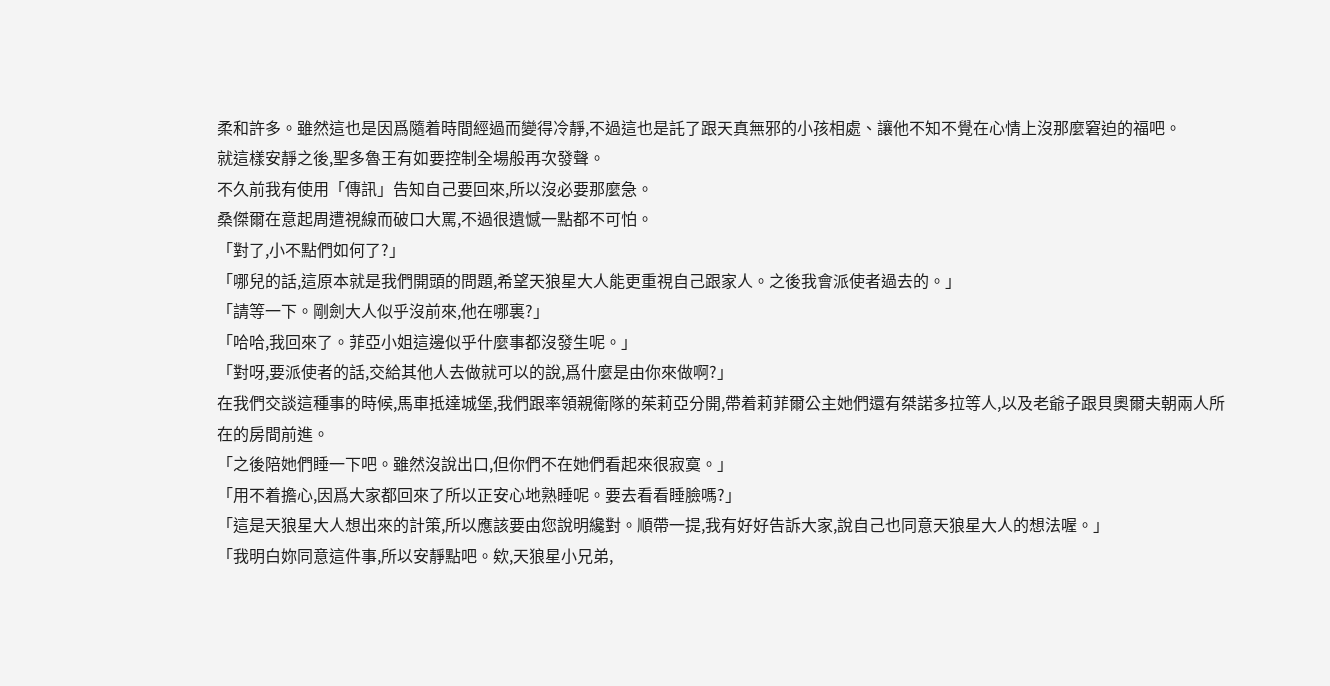柔和許多。雖然這也是因爲隨着時間經過而變得冷靜,不過這也是託了跟天真無邪的小孩相處、讓他不知不覺在心情上沒那麼窘迫的福吧。
就這樣安靜之後,聖多魯王有如要控制全場般再次發聲。
不久前我有使用「傳訊」告知自己要回來,所以沒必要那麼急。
桑傑爾在意起周遭視線而破口大罵,不過很遺憾一點都不可怕。
「對了,小不點們如何了?」
「哪兒的話,這原本就是我們開頭的問題,希望天狼星大人能更重視自己跟家人。之後我會派使者過去的。」
「請等一下。剛劍大人似乎沒前來,他在哪裏?」
「哈哈,我回來了。菲亞小姐這邊似乎什麼事都沒發生呢。」
「對呀,要派使者的話,交給其他人去做就可以的說,爲什麼是由你來做啊?」
在我們交談這種事的時候,馬車抵達城堡,我們跟率領親衛隊的茱莉亞分開,帶着莉菲爾公主她們還有桀諾多拉等人,以及老爺子跟貝奧爾夫朝兩人所在的房間前進。
「之後陪她們睡一下吧。雖然沒說出口,但你們不在她們看起來很寂寞。」
「用不着擔心,因爲大家都回來了所以正安心地熟睡呢。要去看看睡臉嗎?」
「這是天狼星大人想出來的計策,所以應該要由您說明纔對。順帶一提,我有好好告訴大家,說自己也同意天狼星大人的想法喔。」
「我明白妳同意這件事,所以安靜點吧。欸,天狼星小兄弟,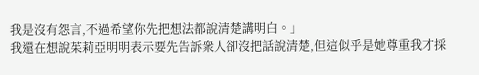我是沒有怨言,不過希望你先把想法都說清楚講明白。」
我還在想說茱莉亞明明表示要先告訴衆人卻沒把話說清楚,但這似乎是她尊重我才採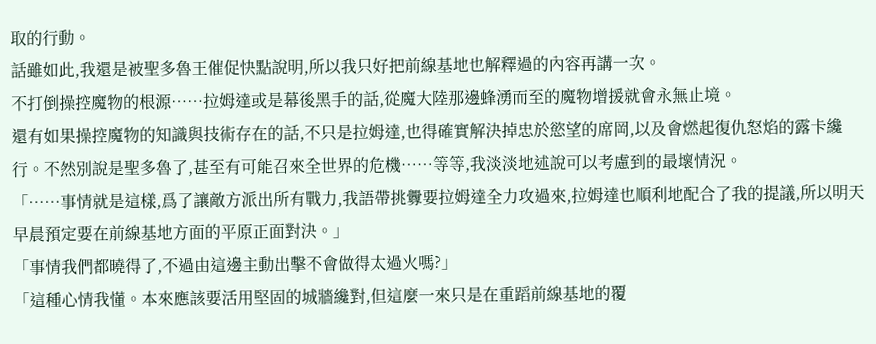取的行動。
話雖如此,我還是被聖多魯王催促快點說明,所以我只好把前線基地也解釋過的內容再講一次。
不打倒操控魔物的根源……拉姆達或是幕後黑手的話,從魔大陸那邊蜂湧而至的魔物增援就會永無止境。
還有如果操控魔物的知識與技術存在的話,不只是拉姆達,也得確實解決掉忠於慾望的席岡,以及會燃起復仇怒焰的露卡纔行。不然別說是聖多魯了,甚至有可能召來全世界的危機……等等,我淡淡地述說可以考慮到的最壞情況。
「……事情就是這樣,爲了讓敵方派出所有戰力,我語帶挑釁要拉姆達全力攻過來,拉姆達也順利地配合了我的提議,所以明天早晨預定要在前線基地方面的平原正面對決。」
「事情我們都曉得了,不過由這邊主動出擊不會做得太過火嗎?」
「這種心情我懂。本來應該要活用堅固的城牆纔對,但這麼一來只是在重蹈前線基地的覆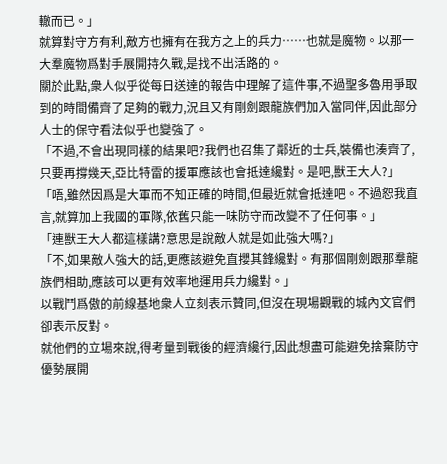轍而已。」
就算對守方有利,敵方也擁有在我方之上的兵力……也就是魔物。以那一大羣魔物爲對手展開持久戰,是找不出活路的。
關於此點,衆人似乎從每日送達的報告中理解了這件事,不過聖多魯用爭取到的時間備齊了足夠的戰力,況且又有剛劍跟龍族們加入當同伴,因此部分人士的保守看法似乎也變強了。
「不過,不會出現同樣的結果吧?我們也召集了鄰近的士兵,裝備也湊齊了,只要再撐幾天,亞比特雷的援軍應該也會抵達纔對。是吧,獸王大人?」
「唔,雖然因爲是大軍而不知正確的時間,但最近就會抵達吧。不過恕我直言,就算加上我國的軍隊,依舊只能一味防守而改變不了任何事。」
「連獸王大人都這樣講?意思是說敵人就是如此強大嗎?」
「不,如果敵人強大的話,更應該避免直攖其鋒纔對。有那個剛劍跟那羣龍族們相助,應該可以更有效率地運用兵力纔對。」
以戰鬥爲傲的前線基地衆人立刻表示贊同,但沒在現場觀戰的城內文官們卻表示反對。
就他們的立場來說,得考量到戰後的經濟纔行,因此想盡可能避免捨棄防守優勢展開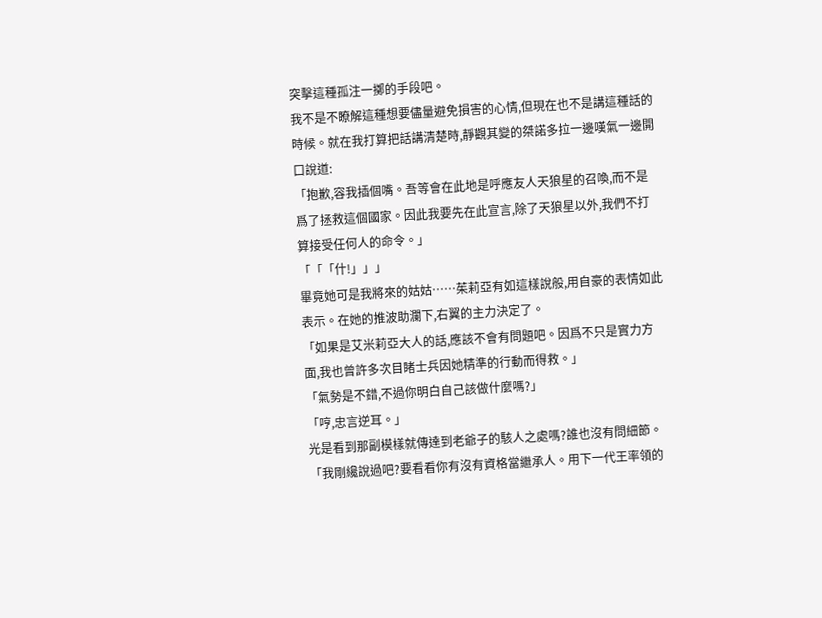突擊這種孤注一擲的手段吧。
我不是不瞭解這種想要儘量避免損害的心情,但現在也不是講這種話的時候。就在我打算把話講清楚時,靜觀其變的桀諾多拉一邊嘆氣一邊開口說道:
「抱歉,容我插個嘴。吾等會在此地是呼應友人天狼星的召喚,而不是爲了拯救這個國家。因此我要先在此宣言,除了天狼星以外,我們不打算接受任何人的命令。」
「「「什!」」」
畢竟她可是我將來的姑姑……茱莉亞有如這樣說般,用自豪的表情如此表示。在她的推波助瀾下,右翼的主力決定了。
「如果是艾米莉亞大人的話,應該不會有問題吧。因爲不只是實力方面,我也曾許多次目睹士兵因她精準的行動而得救。」
「氣勢是不錯,不過你明白自己該做什麼嗎?」
「哼,忠言逆耳。」
光是看到那副模樣就傳達到老爺子的駭人之處嗎?誰也沒有問細節。
「我剛纔說過吧?要看看你有沒有資格當繼承人。用下一代王率領的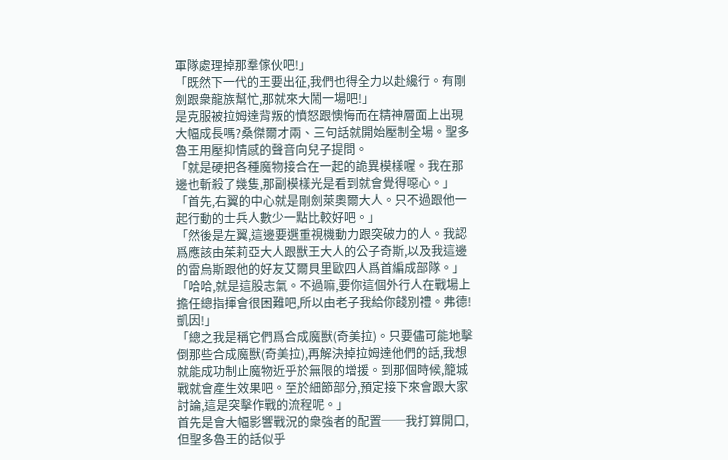軍隊處理掉那羣傢伙吧!」
「既然下一代的王要出征,我們也得全力以赴纔行。有剛劍跟衆龍族幫忙,那就來大鬧一場吧!」
是克服被拉姆達背叛的憤怒跟懊悔而在精神層面上出現大幅成長嗎?桑傑爾才兩、三句話就開始壓制全場。聖多魯王用壓抑情感的聲音向兒子提問。
「就是硬把各種魔物接合在一起的詭異模樣喔。我在那邊也斬殺了幾隻,那副模樣光是看到就會覺得噁心。」
「首先,右翼的中心就是剛劍萊奧爾大人。只不過跟他一起行動的士兵人數少一點比較好吧。」
「然後是左翼,這邊要選重視機動力跟突破力的人。我認爲應該由茱莉亞大人跟獸王大人的公子奇斯,以及我這邊的雷烏斯跟他的好友艾爾貝里歐四人爲首編成部隊。」
「哈哈,就是這股志氣。不過嘛,要你這個外行人在戰場上擔任總指揮會很困難吧,所以由老子我給你餞別禮。弗德!凱因!」
「總之我是稱它們爲合成魔獸(奇美拉)。只要儘可能地擊倒那些合成魔獸(奇美拉),再解決掉拉姆達他們的話,我想就能成功制止魔物近乎於無限的增援。到那個時候,籠城戰就會產生效果吧。至於細節部分,預定接下來會跟大家討論,這是突擊作戰的流程呢。」
首先是會大幅影響戰況的衆強者的配置──我打算開口,但聖多魯王的話似乎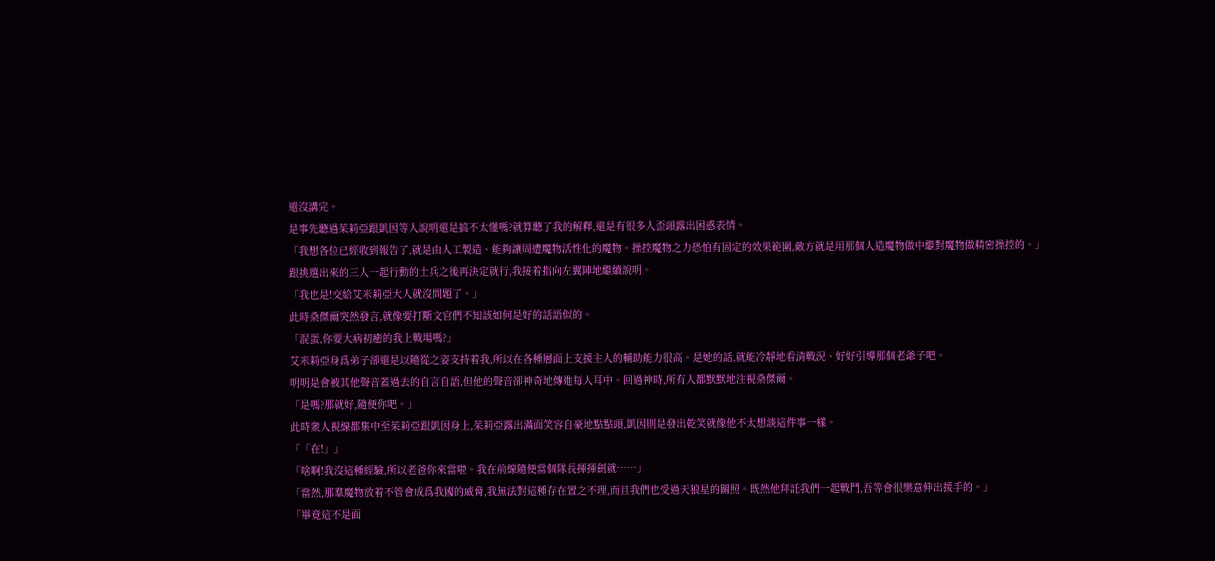還沒講完。
是事先聽過茱莉亞跟凱因等人說明還是搞不太懂嗎?就算聽了我的解釋,還是有很多人歪頭露出困惑表情。
「我想各位已經收到報告了,就是由人工製造、能夠讓周遭魔物活性化的魔物。操控魔物之力恐怕有固定的效果範圍,敵方就是用那個人造魔物做中繼對魔物做精密操控的。」
跟挑選出來的三人一起行動的士兵之後再決定就行,我接着指向左翼陣地繼續說明。
「我也是!交給艾米莉亞大人就沒問題了。」
此時桑傑爾突然發言,就像要打斷文官們不知該如何是好的話語似的。
「混蛋,你要大病初癒的我上戰場嗎?」
艾米莉亞身爲弟子卻還是以隨從之姿支持着我,所以在各種層面上支援主人的輔助能力很高。是她的話,就能冷靜地看清戰況、好好引導那個老爺子吧。
明明是會被其他聲音蓋過去的自言自語,但他的聲音卻神奇地傳進每人耳中。回過神時,所有人都默默地注視桑傑爾。
「是嗎?那就好,隨便你吧。」
此時衆人視線都集中至茱莉亞跟凱因身上,茱莉亞露出滿面笑容自豪地點點頭,凱因則是發出乾笑就像他不太想談這件事一樣。
「「在!」」
「啥啊!我沒這種經驗,所以老爸你來當啦。我在前線隨便當個隊長揮揮劍就……」
「當然,那羣魔物放着不管會成爲我國的威脅,我無法對這種存在置之不理,而且我們也受過天狼星的關照。既然他拜託我們一起戰鬥,吾等會很樂意伸出援手的。」
「畢竟這不是面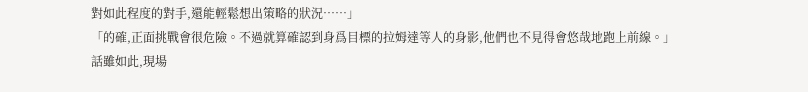對如此程度的對手,還能輕鬆想出策略的狀況……」
「的確,正面挑戰會很危險。不過就算確認到身爲目標的拉姆達等人的身影,他們也不見得會悠哉地跑上前線。」
話雖如此,現場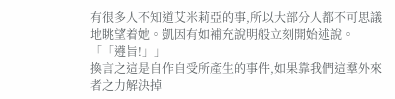有很多人不知道艾米莉亞的事,所以大部分人都不可思議地眺望着她。凱因有如補充說明般立刻開始述說。
「「遵旨!」」
換言之這是自作自受所產生的事件,如果靠我們這羣外來者之力解決掉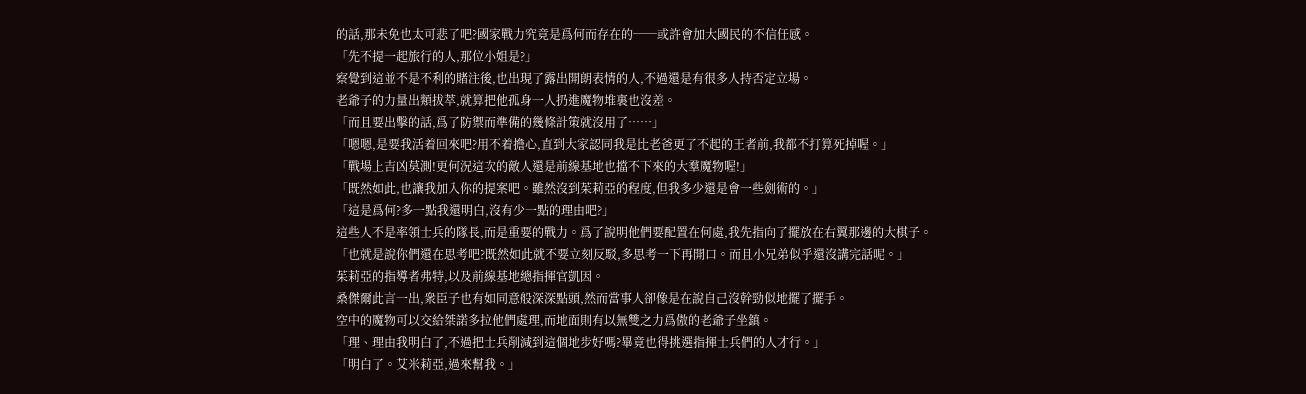的話,那未免也太可悲了吧?國家戰力究竟是爲何而存在的──或許會加大國民的不信任感。
「先不提一起旅行的人,那位小姐是?」
察覺到這並不是不利的賭注後,也出現了露出開朗表情的人,不過還是有很多人持否定立場。
老爺子的力量出類拔萃,就算把他孤身一人扔進魔物堆裏也沒差。
「而且要出擊的話,爲了防禦而準備的幾條計策就沒用了……」
「嗯嗯,是要我活着回來吧?用不着擔心,直到大家認同我是比老爸更了不起的王者前,我都不打算死掉喔。」
「戰場上吉凶莫測!更何況這次的敵人還是前線基地也擋不下來的大羣魔物喔!」
「既然如此,也讓我加入你的提案吧。雖然沒到茱莉亞的程度,但我多少還是會一些劍術的。」
「這是爲何?多一點我還明白,沒有少一點的理由吧?」
這些人不是率領士兵的隊長,而是重要的戰力。爲了說明他們要配置在何處,我先指向了擺放在右翼那邊的大棋子。
「也就是說你們還在思考吧?既然如此就不要立刻反駁,多思考一下再開口。而且小兄弟似乎還沒講完話呢。」
茱莉亞的指導者弗特,以及前線基地總指揮官凱因。
桑傑爾此言一出,衆臣子也有如同意般深深點頭,然而當事人卻像是在說自己沒幹勁似地擺了擺手。
空中的魔物可以交給桀諾多拉他們處理,而地面則有以無雙之力爲傲的老爺子坐鎮。
「理、理由我明白了,不過把士兵削減到這個地步好嗎?畢竟也得挑選指揮士兵們的人才行。」
「明白了。艾米莉亞,過來幫我。」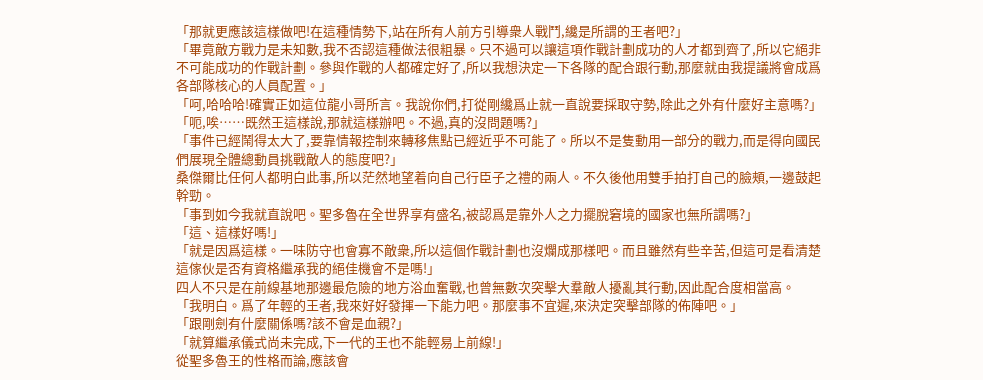「那就更應該這樣做吧!在這種情勢下,站在所有人前方引導衆人戰鬥,纔是所謂的王者吧?」
「畢竟敵方戰力是未知數,我不否認這種做法很粗暴。只不過可以讓這項作戰計劃成功的人才都到齊了,所以它絕非不可能成功的作戰計劃。參與作戰的人都確定好了,所以我想決定一下各隊的配合跟行動,那麼就由我提議將會成爲各部隊核心的人員配置。」
「呵,哈哈哈!確實正如這位龍小哥所言。我說你們,打從剛纔爲止就一直說要採取守勢,除此之外有什麼好主意嗎?」
「呃,唉……既然王這樣說,那就這樣辦吧。不過,真的沒問題嗎?」
「事件已經鬧得太大了,要靠情報控制來轉移焦點已經近乎不可能了。所以不是隻動用一部分的戰力,而是得向國民們展現全體總動員挑戰敵人的態度吧?」
桑傑爾比任何人都明白此事,所以茫然地望着向自己行臣子之禮的兩人。不久後他用雙手拍打自己的臉頰,一邊鼓起幹勁。
「事到如今我就直說吧。聖多魯在全世界享有盛名,被認爲是靠外人之力擺脫窘境的國家也無所謂嗎?」
「這、這樣好嗎!」
「就是因爲這樣。一味防守也會寡不敵衆,所以這個作戰計劃也沒爛成那樣吧。而且雖然有些辛苦,但這可是看清楚這傢伙是否有資格繼承我的絕佳機會不是嗎!」
四人不只是在前線基地那邊最危險的地方浴血奮戰,也曾無數次突擊大羣敵人擾亂其行動,因此配合度相當高。
「我明白。爲了年輕的王者,我來好好發揮一下能力吧。那麼事不宜遲,來決定突擊部隊的佈陣吧。」
「跟剛劍有什麼關係嗎?該不會是血親?」
「就算繼承儀式尚未完成,下一代的王也不能輕易上前線!」
從聖多魯王的性格而論,應該會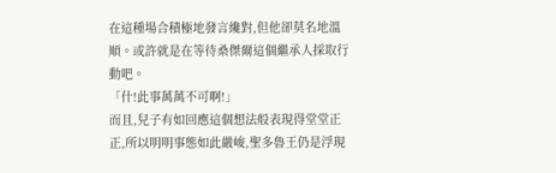在這種場合積極地發言纔對,但他卻莫名地溫順。或許就是在等待桑傑爾這個繼承人採取行動吧。
「什!此事萬萬不可啊!」
而且,兒子有如回應這個想法般表現得堂堂正正,所以明明事態如此嚴峻,聖多魯王仍是浮現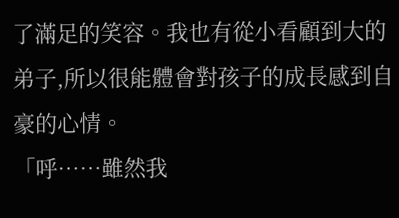了滿足的笑容。我也有從小看顧到大的弟子,所以很能體會對孩子的成長感到自豪的心情。
「呼……雖然我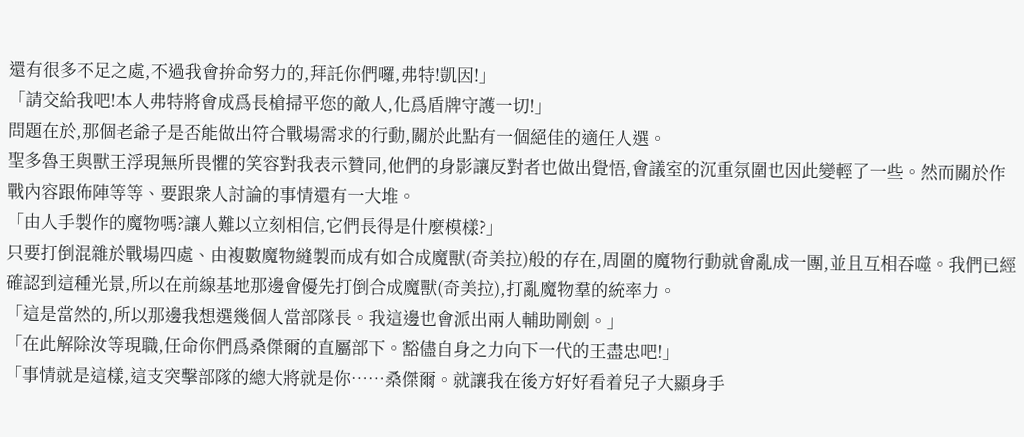還有很多不足之處,不過我會拚命努力的,拜託你們囉,弗特!凱因!」
「請交給我吧!本人弗特將會成爲長槍掃平您的敵人,化爲盾牌守護一切!」
問題在於,那個老爺子是否能做出符合戰場需求的行動,關於此點有一個絕佳的適任人選。
聖多魯王與獸王浮現無所畏懼的笑容對我表示贊同,他們的身影讓反對者也做出覺悟,會議室的沉重氛圍也因此變輕了一些。然而關於作戰內容跟佈陣等等、要跟衆人討論的事情還有一大堆。
「由人手製作的魔物嗎?讓人難以立刻相信,它們長得是什麼模樣?」
只要打倒混雜於戰場四處、由複數魔物縫製而成有如合成魔獸(奇美拉)般的存在,周圍的魔物行動就會亂成一團,並且互相吞噬。我們已經確認到這種光景,所以在前線基地那邊會優先打倒合成魔獸(奇美拉),打亂魔物羣的統率力。
「這是當然的,所以那邊我想選幾個人當部隊長。我這邊也會派出兩人輔助剛劍。」
「在此解除汝等現職,任命你們爲桑傑爾的直屬部下。豁儘自身之力向下一代的王盡忠吧!」
「事情就是這樣,這支突擊部隊的總大將就是你……桑傑爾。就讓我在後方好好看着兒子大顯身手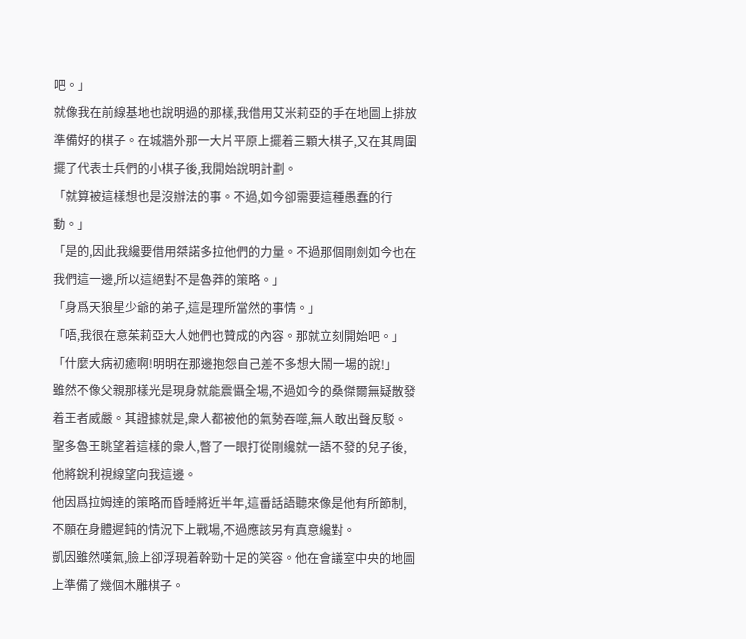吧。」
就像我在前線基地也說明過的那樣,我借用艾米莉亞的手在地圖上排放準備好的棋子。在城牆外那一大片平原上擺着三顆大棋子,又在其周圍擺了代表士兵們的小棋子後,我開始說明計劃。
「就算被這樣想也是沒辦法的事。不過,如今卻需要這種愚蠢的行動。」
「是的,因此我纔要借用桀諾多拉他們的力量。不過那個剛劍如今也在我們這一邊,所以這絕對不是魯莽的策略。」
「身爲天狼星少爺的弟子,這是理所當然的事情。」
「唔,我很在意茱莉亞大人她們也贊成的內容。那就立刻開始吧。」
「什麼大病初癒啊!明明在那邊抱怨自己差不多想大鬧一場的說!」
雖然不像父親那樣光是現身就能震懾全場,不過如今的桑傑爾無疑散發着王者威嚴。其證據就是,衆人都被他的氣勢吞噬,無人敢出聲反駁。
聖多魯王眺望着這樣的衆人,瞥了一眼打從剛纔就一語不發的兒子後,他將銳利視線望向我這邊。
他因爲拉姆達的策略而昏睡將近半年,這番話語聽來像是他有所節制,不願在身體遲鈍的情況下上戰場,不過應該另有真意纔對。
凱因雖然嘆氣,臉上卻浮現着幹勁十足的笑容。他在會議室中央的地圖上準備了幾個木雕棋子。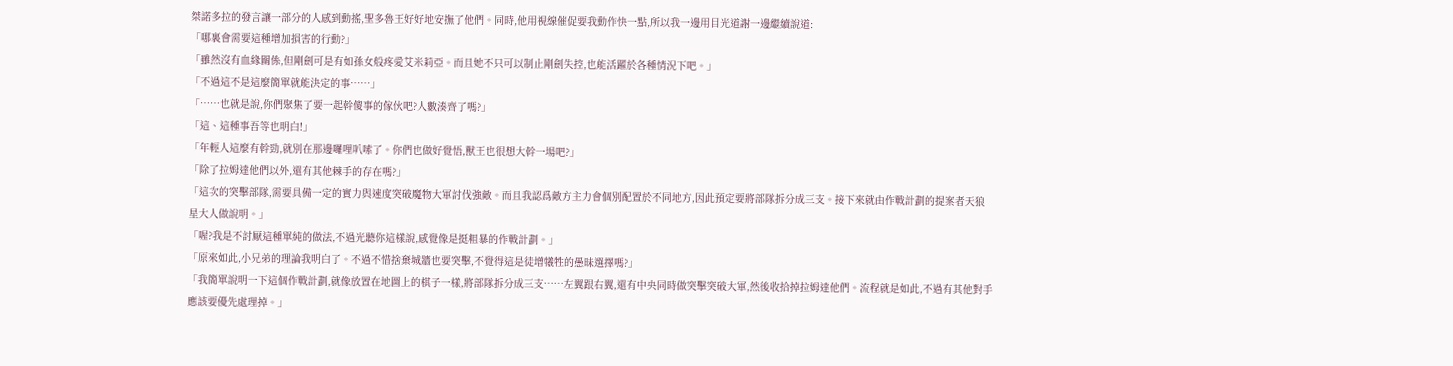桀諾多拉的發言讓一部分的人感到動搖,聖多魯王好好地安撫了他們。同時,他用視線催促要我動作快一點,所以我一邊用目光道謝一邊繼續說道:
「哪裏會需要這種增加損害的行動?」
「雖然沒有血緣關係,但剛劍可是有如孫女般疼愛艾米莉亞。而且她不只可以制止剛劍失控,也能活躍於各種情況下吧。」
「不過這不是這麼簡單就能決定的事……」
「……也就是說,你們聚集了要一起幹傻事的傢伙吧?人數湊齊了嗎?」
「這、這種事吾等也明白!」
「年輕人這麼有幹勁,就別在那邊囉哩叭嗦了。你們也做好覺悟,獸王也很想大幹一場吧?」
「除了拉姆達他們以外,還有其他棘手的存在嗎?」
「這次的突擊部隊,需要具備一定的實力與速度突破魔物大軍討伐強敵。而且我認爲敵方主力會個別配置於不同地方,因此預定要將部隊拆分成三支。接下來就由作戰計劃的提案者天狼星大人做說明。」
「喔?我是不討厭這種單純的做法,不過光聽你這樣說,感覺像是挺粗暴的作戰計劃。」
「原來如此,小兄弟的理論我明白了。不過不惜捨棄城牆也要突擊,不覺得這是徒增犧牲的愚昧選擇嗎?」
「我簡單說明一下這個作戰計劃,就像放置在地圖上的棋子一樣,將部隊拆分成三支……左翼跟右翼,還有中央同時做突擊突破大軍,然後收拾掉拉姆達他們。流程就是如此,不過有其他對手應該要優先處理掉。」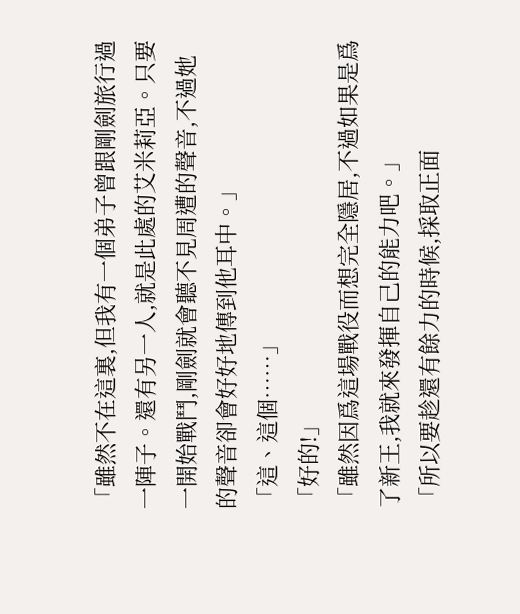「雖然不在這裏,但我有一個弟子曾跟剛劍旅行過一陣子。還有另一人,就是此處的艾米莉亞。只要一開始戰鬥,剛劍就會聽不見周遭的聲音,不過她的聲音卻會好好地傳到他耳中。」
「這、這個……」
「好的!」
「雖然因爲這場戰役而想完全隱居,不過如果是爲了新王,我就來發揮自己的能力吧。」
「所以要趁還有餘力的時候,採取正面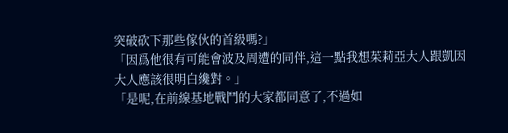突破砍下那些傢伙的首級嗎?」
「因爲他很有可能會波及周遭的同伴,這一點我想茱莉亞大人跟凱因大人應該很明白纔對。」
「是呢,在前線基地戰鬥的大家都同意了,不過如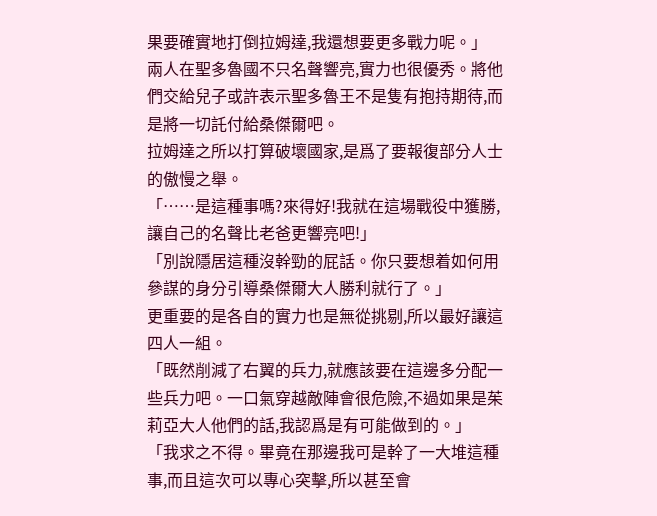果要確實地打倒拉姆達,我還想要更多戰力呢。」
兩人在聖多魯國不只名聲響亮,實力也很優秀。將他們交給兒子或許表示聖多魯王不是隻有抱持期待,而是將一切託付給桑傑爾吧。
拉姆達之所以打算破壞國家,是爲了要報復部分人士的傲慢之舉。
「……是這種事嗎?來得好!我就在這場戰役中獲勝,讓自己的名聲比老爸更響亮吧!」
「別說隱居這種沒幹勁的屁話。你只要想着如何用參謀的身分引導桑傑爾大人勝利就行了。」
更重要的是各自的實力也是無從挑剔,所以最好讓這四人一組。
「既然削減了右翼的兵力,就應該要在這邊多分配一些兵力吧。一口氣穿越敵陣會很危險,不過如果是茱莉亞大人他們的話,我認爲是有可能做到的。」
「我求之不得。畢竟在那邊我可是幹了一大堆這種事,而且這次可以專心突擊,所以甚至會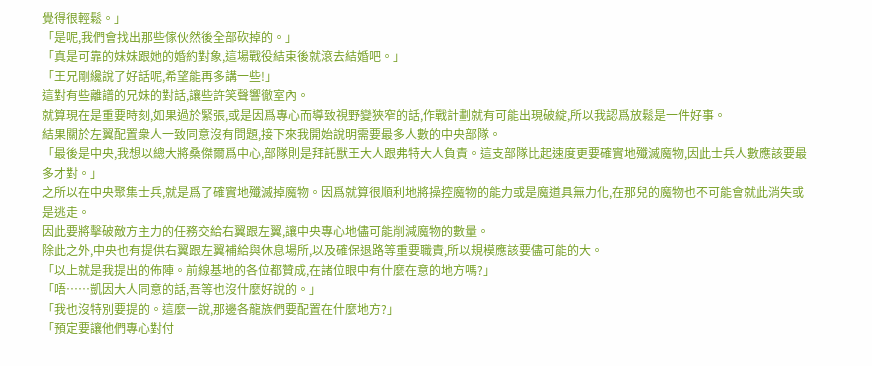覺得很輕鬆。」
「是呢,我們會找出那些傢伙然後全部砍掉的。」
「真是可靠的妹妹跟她的婚約對象,這場戰役結束後就滾去結婚吧。」
「王兄剛纔說了好話呢,希望能再多講一些!」
這對有些離譜的兄妹的對話,讓些許笑聲響徹室內。
就算現在是重要時刻,如果過於緊張,或是因爲專心而導致視野變狹窄的話,作戰計劃就有可能出現破綻,所以我認爲放鬆是一件好事。
結果關於左翼配置衆人一致同意沒有問題,接下來我開始說明需要最多人數的中央部隊。
「最後是中央,我想以總大將桑傑爾爲中心,部隊則是拜託獸王大人跟弗特大人負責。這支部隊比起速度更要確實地殲滅魔物,因此士兵人數應該要最多才對。」
之所以在中央聚集士兵,就是爲了確實地殲滅掉魔物。因爲就算很順利地將操控魔物的能力或是魔道具無力化,在那兒的魔物也不可能會就此消失或是逃走。
因此要將擊破敵方主力的任務交給右翼跟左翼,讓中央專心地儘可能削減魔物的數量。
除此之外,中央也有提供右翼跟左翼補給與休息場所,以及確保退路等重要職責,所以規模應該要儘可能的大。
「以上就是我提出的佈陣。前線基地的各位都贊成,在諸位眼中有什麼在意的地方嗎?」
「唔……凱因大人同意的話,吾等也沒什麼好說的。」
「我也沒特別要提的。這麼一說,那邊各龍族們要配置在什麼地方?」
「預定要讓他們專心對付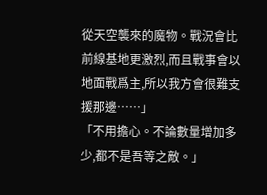從天空襲來的魔物。戰況會比前線基地更激烈,而且戰事會以地面戰爲主,所以我方會很難支援那邊……」
「不用擔心。不論數量增加多少,都不是吾等之敵。」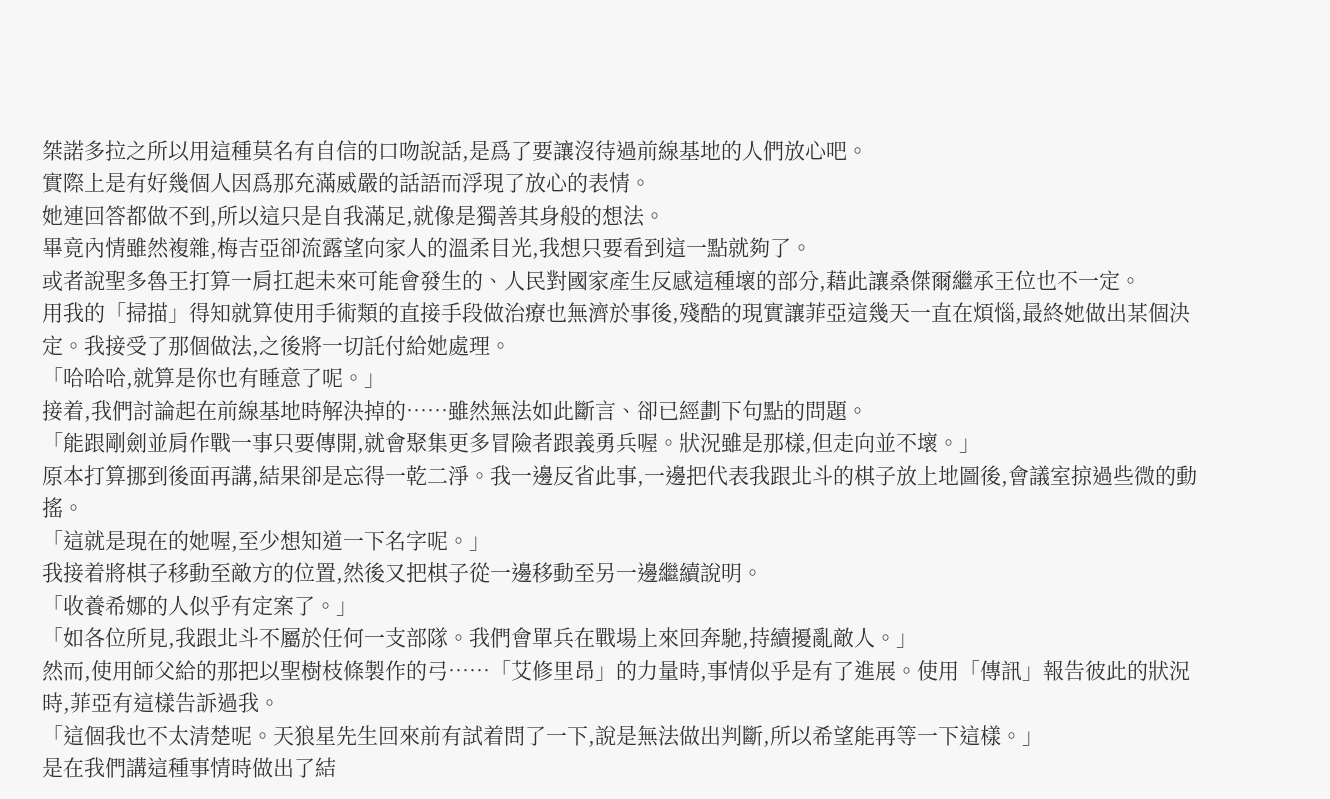桀諾多拉之所以用這種莫名有自信的口吻說話,是爲了要讓沒待過前線基地的人們放心吧。
實際上是有好幾個人因爲那充滿威嚴的話語而浮現了放心的表情。
她連回答都做不到,所以這只是自我滿足,就像是獨善其身般的想法。
畢竟內情雖然複雜,梅吉亞卻流露望向家人的溫柔目光,我想只要看到這一點就夠了。
或者說聖多魯王打算一肩扛起未來可能會發生的、人民對國家產生反感這種壞的部分,藉此讓桑傑爾繼承王位也不一定。
用我的「掃描」得知就算使用手術類的直接手段做治療也無濟於事後,殘酷的現實讓菲亞這幾天一直在煩惱,最終她做出某個決定。我接受了那個做法,之後將一切託付給她處理。
「哈哈哈,就算是你也有睡意了呢。」
接着,我們討論起在前線基地時解決掉的……雖然無法如此斷言、卻已經劃下句點的問題。
「能跟剛劍並肩作戰一事只要傳開,就會聚集更多冒險者跟義勇兵喔。狀況雖是那樣,但走向並不壞。」
原本打算挪到後面再講,結果卻是忘得一乾二淨。我一邊反省此事,一邊把代表我跟北斗的棋子放上地圖後,會議室掠過些微的動搖。
「這就是現在的她喔,至少想知道一下名字呢。」
我接着將棋子移動至敵方的位置,然後又把棋子從一邊移動至另一邊繼續說明。
「收養希娜的人似乎有定案了。」
「如各位所見,我跟北斗不屬於任何一支部隊。我們會單兵在戰場上來回奔馳,持續擾亂敵人。」
然而,使用師父給的那把以聖樹枝條製作的弓……「艾修里昂」的力量時,事情似乎是有了進展。使用「傳訊」報告彼此的狀況時,菲亞有這樣告訴過我。
「這個我也不太清楚呢。天狼星先生回來前有試着問了一下,說是無法做出判斷,所以希望能再等一下這樣。」
是在我們講這種事情時做出了結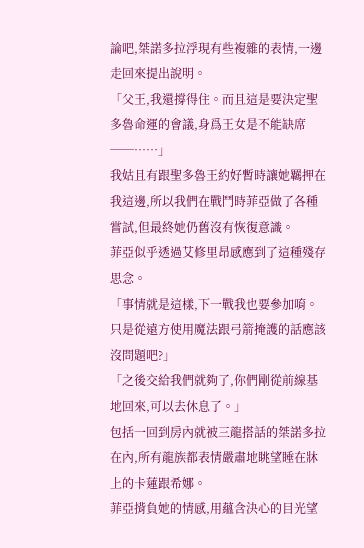論吧,桀諾多拉浮現有些複雜的表情,一邊走回來提出說明。
「父王,我還撐得住。而且這是要決定聖多魯命運的會議,身爲王女是不能缺席──……」
我姑且有跟聖多魯王約好暫時讓她羈押在我這邊,所以我們在戰鬥時菲亞做了各種嘗試,但最終她仍舊沒有恢復意識。
菲亞似乎透過艾修里昂感應到了這種殘存思念。
「事情就是這樣,下一戰我也要參加唷。只是從遠方使用魔法跟弓箭掩護的話應該沒問題吧?」
「之後交給我們就夠了,你們剛從前線基地回來,可以去休息了。」
包括一回到房內就被三龍搭話的桀諾多拉在內,所有龍族都表情嚴肅地眺望睡在牀上的卡蓮跟希娜。
菲亞揹負她的情感,用蘊含決心的目光望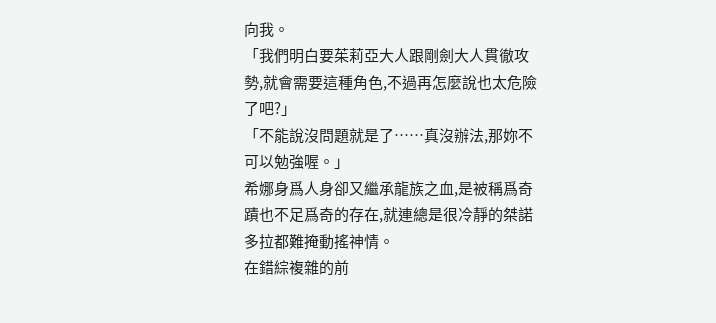向我。
「我們明白要茱莉亞大人跟剛劍大人貫徹攻勢,就會需要這種角色,不過再怎麼說也太危險了吧?」
「不能說沒問題就是了……真沒辦法,那妳不可以勉強喔。」
希娜身爲人身卻又繼承龍族之血,是被稱爲奇蹟也不足爲奇的存在,就連總是很冷靜的桀諾多拉都難掩動搖神情。
在錯綜複雜的前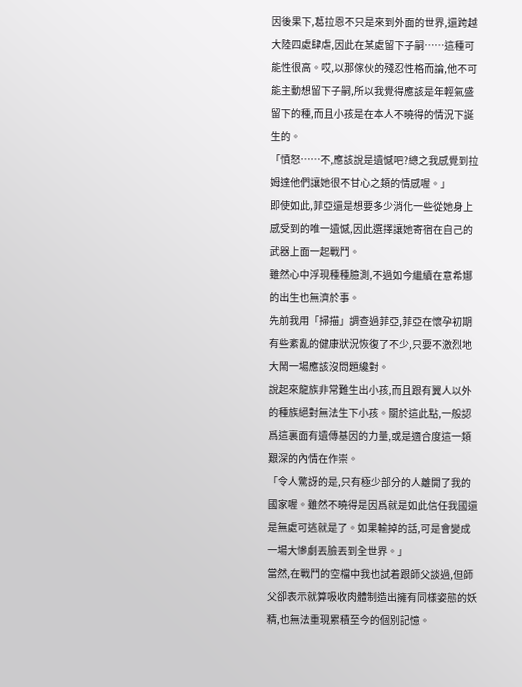因後果下,葛拉恩不只是來到外面的世界,還跨越大陸四處肆虐,因此在某處留下子嗣……這種可能性很高。哎,以那傢伙的殘忍性格而論,他不可能主動想留下子嗣,所以我覺得應該是年輕氣盛留下的種,而且小孩是在本人不曉得的情況下誕生的。
「憤怒……不,應該說是遺憾吧?總之我感覺到拉姆達他們讓她很不甘心之類的情感喔。」
即使如此,菲亞還是想要多少消化一些從她身上感受到的唯一遺憾,因此選擇讓她寄宿在自己的武器上面一起戰鬥。
雖然心中浮現種種臆測,不過如今繼續在意希娜的出生也無濟於事。
先前我用「掃描」調查過菲亞,菲亞在懷孕初期有些紊亂的健康狀況恢復了不少,只要不激烈地大鬧一場應該沒問題纔對。
說起來龍族非常難生出小孩,而且跟有翼人以外的種族絕對無法生下小孩。關於這此點,一般認爲這裏面有遺傳基因的力量,或是適合度這一類艱深的內情在作崇。
「令人驚訝的是,只有極少部分的人離開了我的國家喔。雖然不曉得是因爲就是如此信任我國還是無處可逃就是了。如果輸掉的話,可是會變成一場大慘劇丟臉丟到全世界。」
當然,在戰鬥的空檔中我也試着跟師父談過,但師父卻表示就算吸收肉體制造出擁有同樣姿態的妖精,也無法重現累積至今的個別記憶。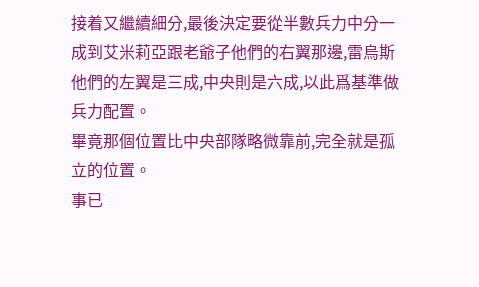接着又繼續細分,最後決定要從半數兵力中分一成到艾米莉亞跟老爺子他們的右翼那邊,雷烏斯他們的左翼是三成,中央則是六成,以此爲基準做兵力配置。
畢竟那個位置比中央部隊略微靠前,完全就是孤立的位置。
事已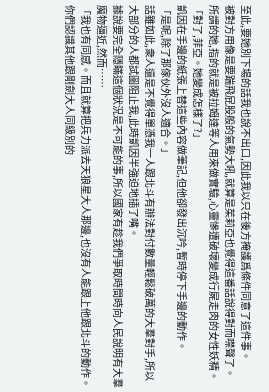至此,要她別下場的話我也說不出口,因此我以只在後方掩護爲條件同意了這件事。
被對方用像是要踹飛屁股般的氣勢大吼,就算是茱莉亞也覺得這番話說得對而噤聲了。
所謂的她,指的就是被拉姆達等人用來做實驗,心靈慘遭破壞變成行屍走肉的女性妖精。
「對了,菲亞。她變成怎樣了?」
凱因在手邊的紙張上替這些內容做筆記,但他卻發出沉吟,暫時停下手邊的動作。
「是呢,除了那傢伙外沒人適合。」
話雖如此,衆人還是不覺得單憑我一人跟北斗有辦法對付數量輕鬆破萬的大羣對手,所以大部分的人都試圖阻止我,此時凱因半強迫地插了嘴。
據說要完全隱瞞這個狀況是不可能的事,所以國家有趁我們爭取時間時向人民說明有大羣魔物逼近,然而……
「我也有同感。而且就算把兵力派去天狼星大人那邊,也沒有人能跟上他跟北斗的動作。你們認識其他跟剛劍大人同級別的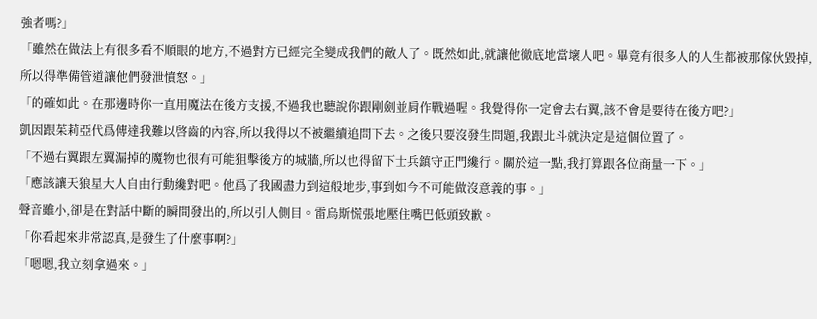強者嗎?」
「雖然在做法上有很多看不順眼的地方,不過對方已經完全變成我們的敵人了。既然如此,就讓他徹底地當壞人吧。畢竟有很多人的人生都被那傢伙毀掉,所以得準備管道讓他們發泄憤怒。」
「的確如此。在那邊時你一直用魔法在後方支援,不過我也聽說你跟剛劍並肩作戰過喔。我覺得你一定會去右翼,該不會是要待在後方吧?」
凱因跟茱莉亞代爲傳達我難以啓齒的內容,所以我得以不被繼續追問下去。之後只要沒發生問題,我跟北斗就決定是這個位置了。
「不過右翼跟左翼漏掉的魔物也很有可能狙擊後方的城牆,所以也得留下士兵鎮守正門纔行。關於這一點,我打算跟各位商量一下。」
「應該讓天狼星大人自由行動纔對吧。他爲了我國盡力到這般地步,事到如今不可能做沒意義的事。」
聲音雖小,卻是在對話中斷的瞬間發出的,所以引人側目。雷烏斯慌張地壓住嘴巴低頭致歉。
「你看起來非常認真,是發生了什麼事啊?」
「嗯嗯,我立刻拿過來。」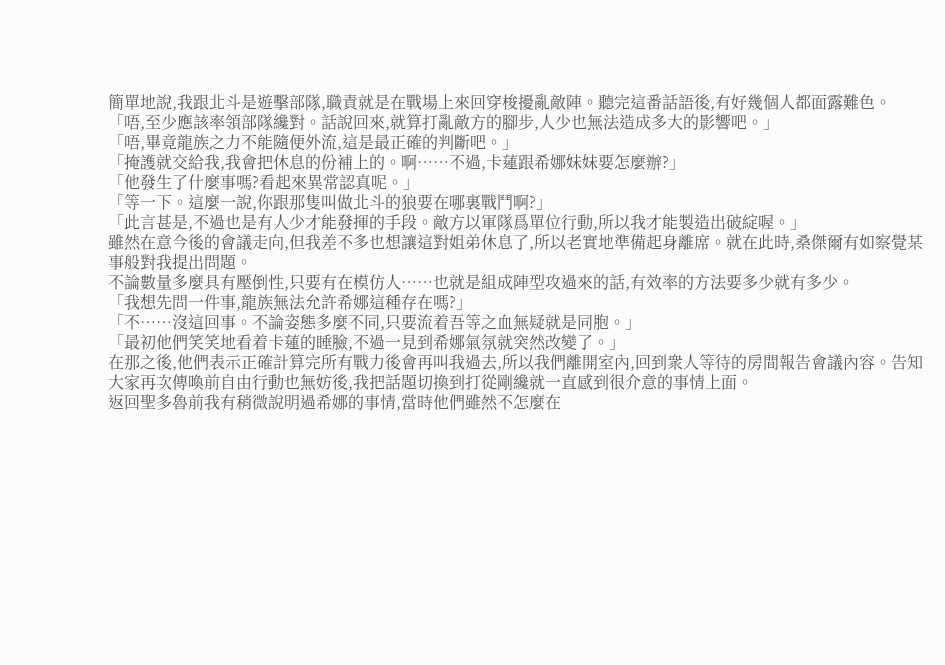簡單地說,我跟北斗是遊擊部隊,職責就是在戰場上來回穿梭擾亂敵陣。聽完這番話語後,有好幾個人都面露難色。
「唔,至少應該率領部隊纔對。話說回來,就算打亂敵方的腳步,人少也無法造成多大的影響吧。」
「唔,畢竟龍族之力不能隨便外流,這是最正確的判斷吧。」
「掩護就交給我,我會把休息的份補上的。啊……不過,卡蓮跟希娜妹妹要怎麼辦?」
「他發生了什麼事嗎?看起來異常認真呢。」
「等一下。這麼一說,你跟那隻叫做北斗的狼要在哪裏戰鬥啊?」
「此言甚是,不過也是有人少才能發揮的手段。敵方以軍隊爲單位行動,所以我才能製造出破綻喔。」
雖然在意今後的會議走向,但我差不多也想讓這對姐弟休息了,所以老實地準備起身離席。就在此時,桑傑爾有如察覺某事般對我提出問題。
不論數量多麼具有壓倒性,只要有在模仿人……也就是組成陣型攻過來的話,有效率的方法要多少就有多少。
「我想先問一件事,龍族無法允許希娜這種存在嗎?」
「不……沒這回事。不論姿態多麼不同,只要流着吾等之血無疑就是同胞。」
「最初他們笑笑地看着卡蓮的睡臉,不過一見到希娜氣氛就突然改變了。」
在那之後,他們表示正確計算完所有戰力後會再叫我過去,所以我們離開室內,回到衆人等待的房間報告會議內容。告知大家再次傳喚前自由行動也無妨後,我把話題切換到打從剛纔就一直感到很介意的事情上面。
返回聖多魯前我有稍微說明過希娜的事情,當時他們雖然不怎麼在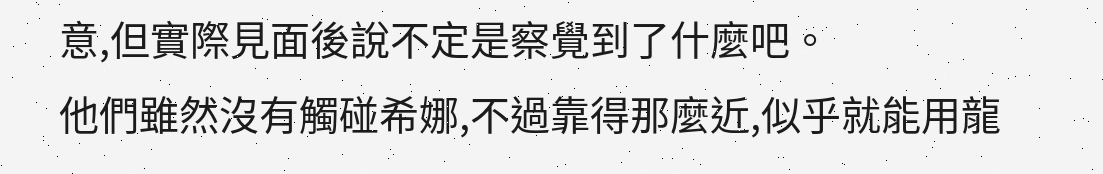意,但實際見面後說不定是察覺到了什麼吧。
他們雖然沒有觸碰希娜,不過靠得那麼近,似乎就能用龍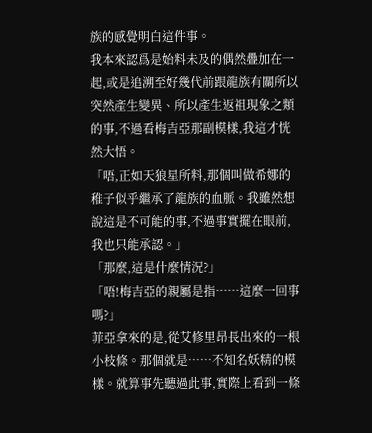族的感覺明白這件事。
我本來認爲是始料未及的偶然疊加在一起,或是追溯至好幾代前跟龍族有關所以突然產生變異、所以產生返祖現象之類的事,不過看梅吉亞那副模樣,我這才恍然大悟。
「唔,正如天狼星所料,那個叫做希娜的稚子似乎繼承了龍族的血脈。我雖然想說這是不可能的事,不過事實擺在眼前,我也只能承認。」
「那麼,這是什麼情況?」
「唔!梅吉亞的親屬是指……這麼一回事嗎?」
菲亞拿來的是,從艾修里昂長出來的一根小枝條。那個就是……不知名妖精的模樣。就算事先聽過此事,實際上看到一條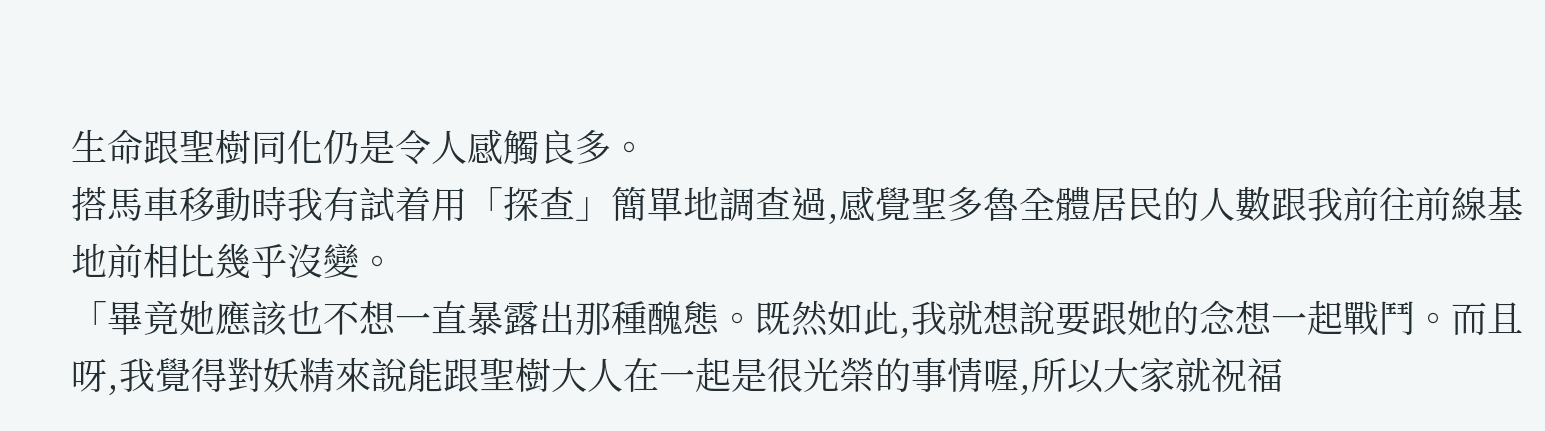生命跟聖樹同化仍是令人感觸良多。
搭馬車移動時我有試着用「探查」簡單地調查過,感覺聖多魯全體居民的人數跟我前往前線基地前相比幾乎沒變。
「畢竟她應該也不想一直暴露出那種醜態。既然如此,我就想說要跟她的念想一起戰鬥。而且呀,我覺得對妖精來說能跟聖樹大人在一起是很光榮的事情喔,所以大家就祝福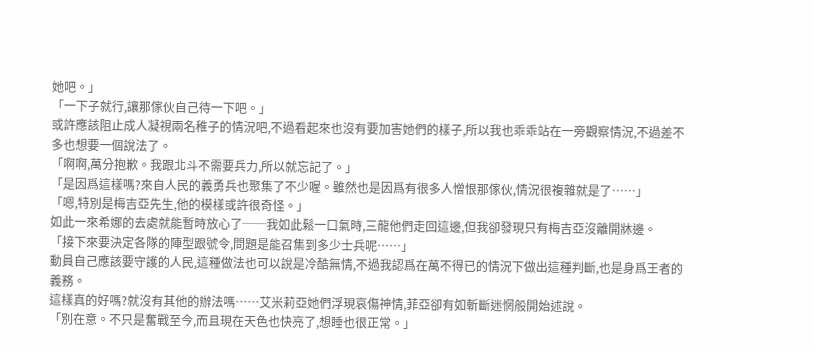她吧。」
「一下子就行,讓那傢伙自己待一下吧。」
或許應該阻止成人凝視兩名稚子的情況吧,不過看起來也沒有要加害她們的樣子,所以我也乖乖站在一旁觀察情況,不過差不多也想要一個說法了。
「啊啊,萬分抱歉。我跟北斗不需要兵力,所以就忘記了。」
「是因爲這樣嗎?來自人民的義勇兵也聚集了不少喔。雖然也是因爲有很多人憎恨那傢伙,情況很複雜就是了……」
「嗯,特別是梅吉亞先生,他的模樣或許很奇怪。」
如此一來希娜的去處就能暫時放心了──我如此鬆一口氣時,三龍他們走回這邊,但我卻發現只有梅吉亞沒離開牀邊。
「接下來要決定各隊的陣型跟號令,問題是能召集到多少士兵呢……」
動員自己應該要守護的人民,這種做法也可以說是冷酷無情,不過我認爲在萬不得已的情況下做出這種判斷,也是身爲王者的義務。
這樣真的好嗎?就沒有其他的辦法嗎……艾米莉亞她們浮現哀傷神情,菲亞卻有如斬斷迷惘般開始述說。
「別在意。不只是奮戰至今,而且現在天色也快亮了,想睡也很正常。」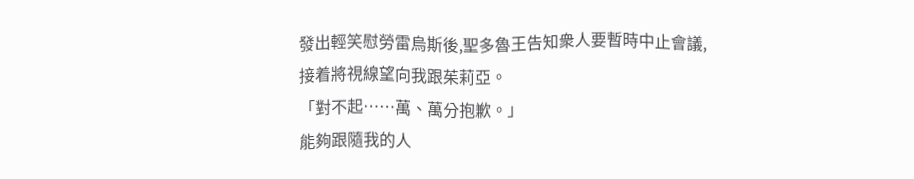發出輕笑慰勞雷烏斯後,聖多魯王告知衆人要暫時中止會議,接着將視線望向我跟茱莉亞。
「對不起……萬、萬分抱歉。」
能夠跟隨我的人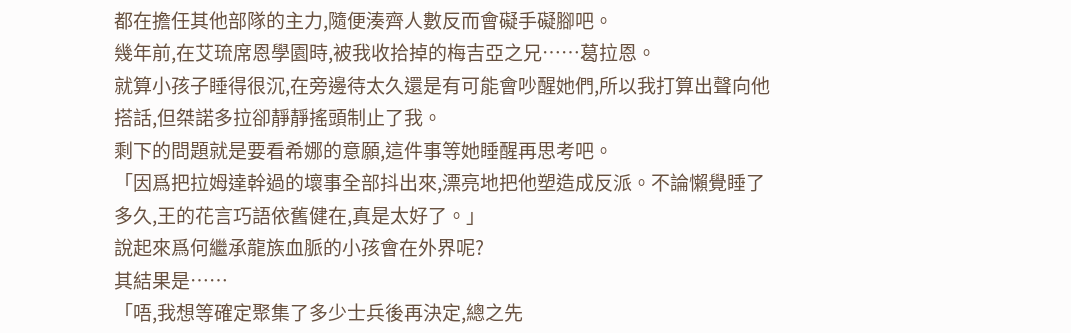都在擔任其他部隊的主力,隨便湊齊人數反而會礙手礙腳吧。
幾年前,在艾琉席恩學園時,被我收拾掉的梅吉亞之兄……葛拉恩。
就算小孩子睡得很沉,在旁邊待太久還是有可能會吵醒她們,所以我打算出聲向他搭話,但桀諾多拉卻靜靜搖頭制止了我。
剩下的問題就是要看希娜的意願,這件事等她睡醒再思考吧。
「因爲把拉姆達幹過的壞事全部抖出來,漂亮地把他塑造成反派。不論懶覺睡了多久,王的花言巧語依舊健在,真是太好了。」
說起來爲何繼承龍族血脈的小孩會在外界呢?
其結果是……
「唔,我想等確定聚集了多少士兵後再決定,總之先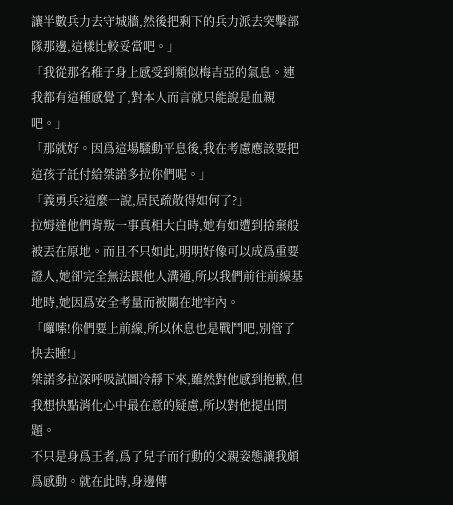讓半數兵力去守城牆,然後把剩下的兵力派去突擊部隊那邊,這樣比較妥當吧。」
「我從那名稚子身上感受到類似梅吉亞的氣息。連我都有這種感覺了,對本人而言就只能說是血親吧。」
「那就好。因爲這場騷動平息後,我在考慮應該要把這孩子託付給桀諾多拉你們呢。」
「義勇兵?這麼一說,居民疏散得如何了?」
拉姆達他們背叛一事真相大白時,她有如遭到捨棄般被丟在原地。而且不只如此,明明好像可以成爲重要證人,她卻完全無法跟他人溝通,所以我們前往前線基地時,她因爲安全考量而被關在地牢內。
「囉嗦!你們要上前線,所以休息也是戰鬥吧,別管了快去睡!」
桀諾多拉深呼吸試圖冷靜下來,雖然對他感到抱歉,但我想快點消化心中最在意的疑慮,所以對他提出問題。
不只是身爲王者,爲了兒子而行動的父親姿態讓我頗爲感動。就在此時,身邊傳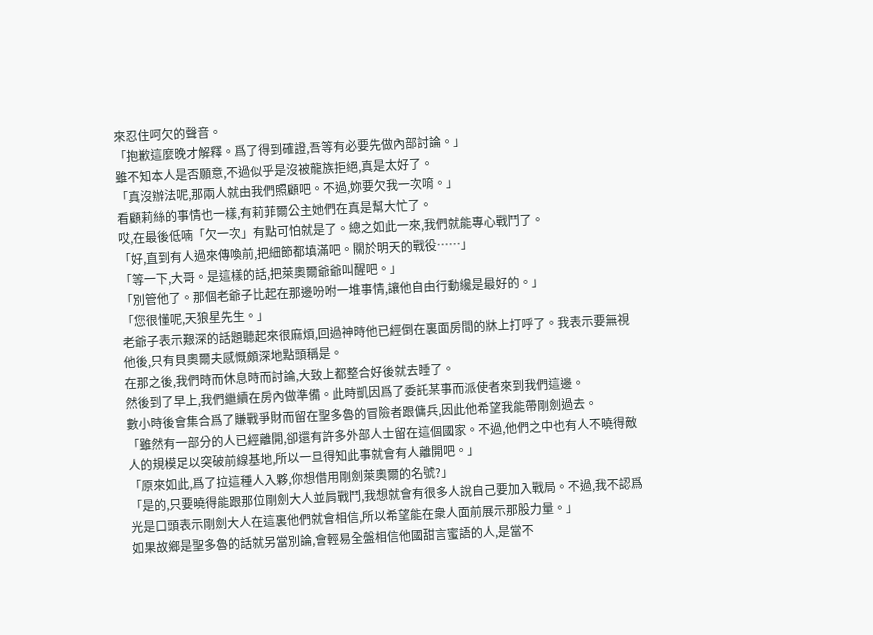來忍住呵欠的聲音。
「抱歉這麼晚才解釋。爲了得到確證,吾等有必要先做內部討論。」
雖不知本人是否願意,不過似乎是沒被龍族拒絕,真是太好了。
「真沒辦法呢,那兩人就由我們照顧吧。不過,妳要欠我一次唷。」
看顧莉絲的事情也一樣,有莉菲爾公主她們在真是幫大忙了。
哎,在最後低喃「欠一次」有點可怕就是了。總之如此一來,我們就能專心戰鬥了。
「好,直到有人過來傳喚前,把細節都填滿吧。關於明天的戰役……」
「等一下,大哥。是這樣的話,把萊奧爾爺爺叫醒吧。」
「別管他了。那個老爺子比起在那邊吩咐一堆事情,讓他自由行動纔是最好的。」
「您很懂呢,天狼星先生。」
老爺子表示艱深的話題聽起來很麻煩,回過神時他已經倒在裏面房間的牀上打呼了。我表示要無視他後,只有貝奧爾夫感慨頗深地點頭稱是。
在那之後,我們時而休息時而討論,大致上都整合好後就去睡了。
然後到了早上,我們繼續在房內做準備。此時凱因爲了委託某事而派使者來到我們這邊。
數小時後會集合爲了賺戰爭財而留在聖多魯的冒險者跟傭兵,因此他希望我能帶剛劍過去。
「雖然有一部分的人已經離開,卻還有許多外部人士留在這個國家。不過,他們之中也有人不曉得敵人的規模足以突破前線基地,所以一旦得知此事就會有人離開吧。」
「原來如此,爲了拉這種人入夥,你想借用剛劍萊奧爾的名號?」
「是的,只要曉得能跟那位剛劍大人並肩戰鬥,我想就會有很多人說自己要加入戰局。不過,我不認爲光是口頭表示剛劍大人在這裏他們就會相信,所以希望能在衆人面前展示那股力量。」
如果故鄉是聖多魯的話就另當別論,會輕易全盤相信他國甜言蜜語的人,是當不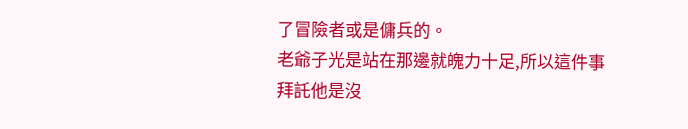了冒險者或是傭兵的。
老爺子光是站在那邊就魄力十足,所以這件事拜託他是沒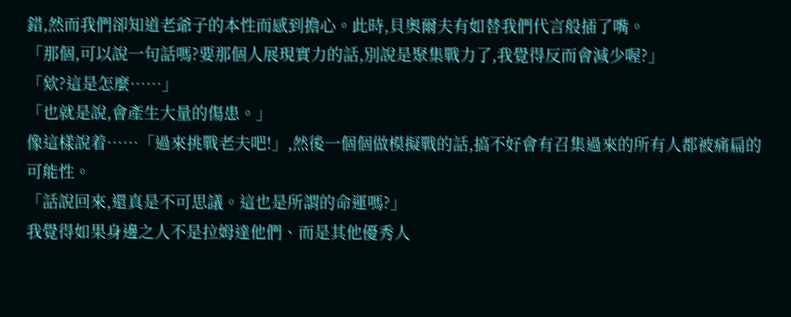錯,然而我們卻知道老爺子的本性而感到擔心。此時,貝奧爾夫有如替我們代言般插了嘴。
「那個,可以說一句話嗎?要那個人展現實力的話,別說是聚集戰力了,我覺得反而會減少喔?」
「欸?這是怎麼……」
「也就是說,會產生大量的傷患。」
像這樣說着……「過來挑戰老夫吧!」,然後一個個做模擬戰的話,搞不好會有召集過來的所有人都被痛扁的可能性。
「話說回來,還真是不可思議。這也是所謂的命運嗎?」
我覺得如果身邊之人不是拉姆達他們、而是其他優秀人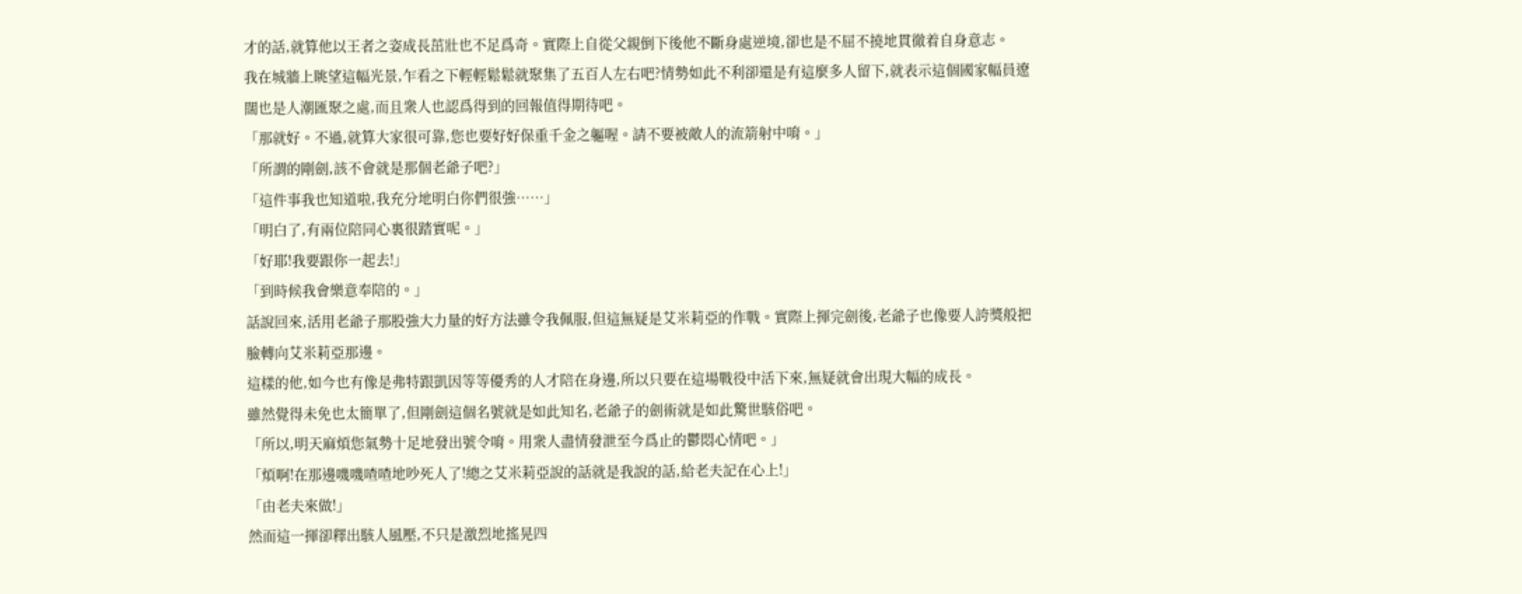才的話,就算他以王者之姿成長茁壯也不足爲奇。實際上自從父親倒下後他不斷身處逆境,卻也是不屈不撓地貫徹着自身意志。
我在城牆上眺望這幅光景,乍看之下輕輕鬆鬆就聚集了五百人左右吧?情勢如此不利卻還是有這麼多人留下,就表示這個國家幅員遼闊也是人潮匯聚之處,而且衆人也認爲得到的回報值得期待吧。
「那就好。不過,就算大家很可靠,您也要好好保重千金之軀喔。請不要被敵人的流箭射中唷。」
「所謂的剛劍,該不會就是那個老爺子吧?」
「這件事我也知道啦,我充分地明白你們很強……」
「明白了,有兩位陪同心裏很踏實呢。」
「好耶!我要跟你一起去!」
「到時候我會樂意奉陪的。」
話說回來,活用老爺子那股強大力量的好方法雖令我佩服,但這無疑是艾米莉亞的作戰。實際上揮完劍後,老爺子也像要人誇獎般把臉轉向艾米莉亞那邊。
這樣的他,如今也有像是弗特跟凱因等等優秀的人才陪在身邊,所以只要在這場戰役中活下來,無疑就會出現大幅的成長。
雖然覺得未免也太簡單了,但剛劍這個名號就是如此知名,老爺子的劍術就是如此驚世駭俗吧。
「所以,明天麻煩您氣勢十足地發出號令唷。用衆人盡情發泄至今爲止的鬱悶心情吧。」
「煩啊!在那邊嘰嘰喳喳地吵死人了!總之艾米莉亞說的話就是我說的話,給老夫記在心上!」
「由老夫來做!」
然而這一揮卻釋出駭人風壓,不只是激烈地搖晃四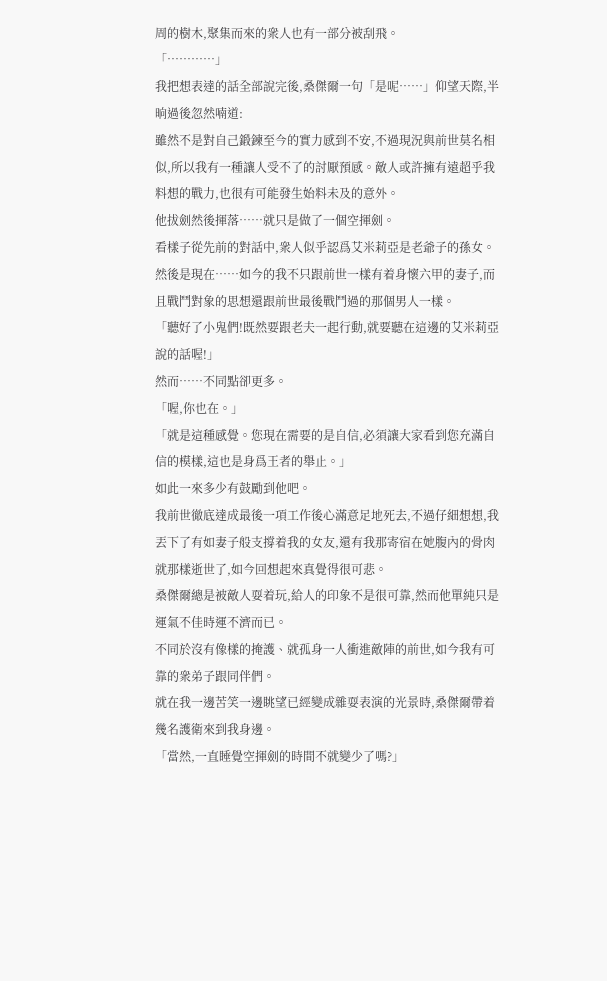周的樹木,聚集而來的衆人也有一部分被刮飛。
「…………」
我把想表達的話全部說完後,桑傑爾一句「是呢……」仰望天際,半晌過後忽然喃道:
雖然不是對自己鍛鍊至今的實力感到不安,不過現況與前世莫名相似,所以我有一種讓人受不了的討厭預感。敵人或許擁有遠超乎我料想的戰力,也很有可能發生始料未及的意外。
他拔劍然後揮落……就只是做了一個空揮劍。
看樣子從先前的對話中,衆人似乎認爲艾米莉亞是老爺子的孫女。
然後是現在……如今的我不只跟前世一樣有着身懷六甲的妻子,而且戰鬥對象的思想還跟前世最後戰鬥過的那個男人一樣。
「聽好了小鬼們!既然要跟老夫一起行動,就要聽在這邊的艾米莉亞說的話喔!」
然而……不同點卻更多。
「喔,你也在。」
「就是這種感覺。您現在需要的是自信,必須讓大家看到您充滿自信的模樣,這也是身爲王者的舉止。」
如此一來多少有鼓勵到他吧。
我前世徹底達成最後一項工作後心滿意足地死去,不過仔細想想,我丟下了有如妻子般支撐着我的女友,還有我那寄宿在她腹內的骨肉就那樣逝世了,如今回想起來真覺得很可悲。
桑傑爾總是被敵人耍着玩,給人的印象不是很可靠,然而他單純只是運氣不佳時運不濟而已。
不同於沒有像樣的掩護、就孤身一人衝進敵陣的前世,如今我有可靠的衆弟子跟同伴們。
就在我一邊苦笑一邊眺望已經變成雜耍表演的光景時,桑傑爾帶着幾名護衛來到我身邊。
「當然,一直睡覺空揮劍的時間不就變少了嗎?」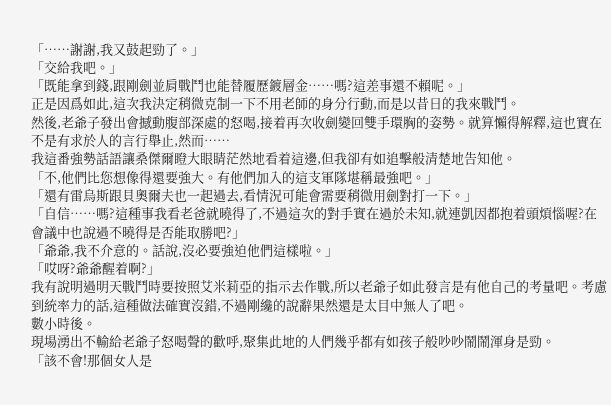「……謝謝,我又鼓起勁了。」
「交給我吧。」
「既能拿到錢,跟剛劍並肩戰鬥也能替履歷鍍層金……嗎?這差事還不賴呢。」
正是因爲如此,這次我決定稍微克制一下不用老師的身分行動,而是以昔日的我來戰鬥。
然後,老爺子發出會撼動腹部深處的怒喝,接着再次收劍變回雙手環胸的姿勢。就算懶得解釋,這也實在不是有求於人的言行舉止,然而……
我這番強勢話語讓桑傑爾瞪大眼睛茫然地看着這邊,但我卻有如追擊般清楚地告知他。
「不,他們比您想像得還要強大。有他們加入的這支軍隊堪稱最強吧。」
「還有雷烏斯跟貝奧爾夫也一起過去,看情況可能會需要稍微用劍對打一下。」
「自信……嗎?這種事我看老爸就曉得了,不過這次的對手實在過於未知,就連凱因都抱着頭煩惱喔?在會議中也說過不曉得是否能取勝吧?」
「爺爺,我不介意的。話說,沒必要強迫他們這樣啦。」
「哎呀?爺爺醒着啊?」
我有說明過明天戰鬥時要按照艾米莉亞的指示去作戰,所以老爺子如此發言是有他自己的考量吧。考慮到統率力的話,這種做法確實沒錯,不過剛纔的說辭果然還是太目中無人了吧。
數小時後。
現場湧出不輸給老爺子怒喝聲的歡呼,聚集此地的人們幾乎都有如孩子般吵吵鬧鬧渾身是勁。
「該不會!那個女人是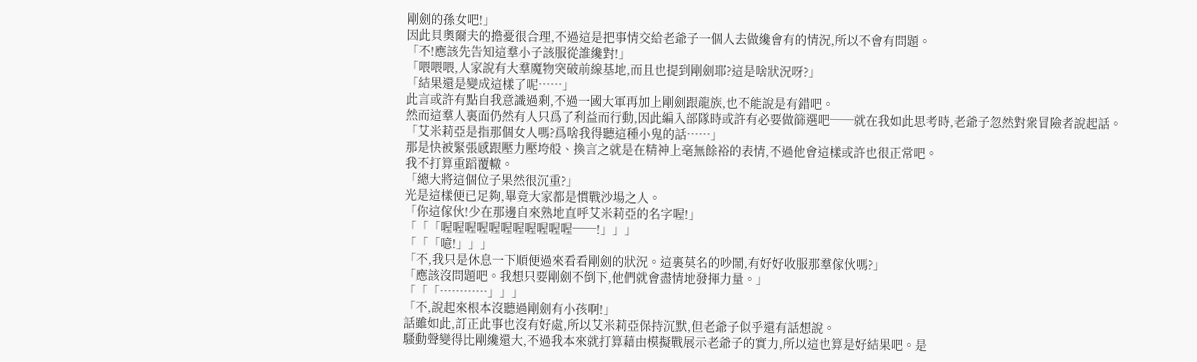剛劍的孫女吧!」
因此貝奧爾夫的擔憂很合理,不過這是把事情交給老爺子一個人去做纔會有的情況,所以不會有問題。
「不!應該先告知這羣小子該服從誰纔對!」
「喂喂喂,人家說有大羣魔物突破前線基地,而且也提到剛劍耶?這是啥狀況呀?」
「結果還是變成這樣了呢……」
此言或許有點自我意識過剩,不過一國大軍再加上剛劍跟龍族,也不能說是有錯吧。
然而這羣人裏面仍然有人只爲了利益而行動,因此編入部隊時或許有必要做篩選吧──就在我如此思考時,老爺子忽然對衆冒險者說起話。
「艾米莉亞是指那個女人嗎?爲啥我得聽這種小鬼的話……」
那是快被緊張感跟壓力壓垮般、換言之就是在精神上毫無餘裕的表情,不過他會這樣或許也很正常吧。
我不打算重蹈覆轍。
「總大將這個位子果然很沉重?」
光是這樣便已足夠,畢竟大家都是慣戰沙場之人。
「你這傢伙!少在那邊自來熟地直呼艾米莉亞的名字喔!」
「「「喔喔喔喔喔喔喔喔喔喔喔──!」」」
「「「噫!」」」
「不,我只是休息一下順便過來看看剛劍的狀況。這裏莫名的吵鬧,有好好收服那羣傢伙嗎?」
「應該沒問題吧。我想只要剛劍不倒下,他們就會盡情地發揮力量。」
「「「…………」」」
「不,說起來根本沒聽過剛劍有小孩啊!」
話雖如此,訂正此事也沒有好處,所以艾米莉亞保持沉默,但老爺子似乎還有話想說。
騷動聲變得比剛纔還大,不過我本來就打算藉由模擬戰展示老爺子的實力,所以這也算是好結果吧。是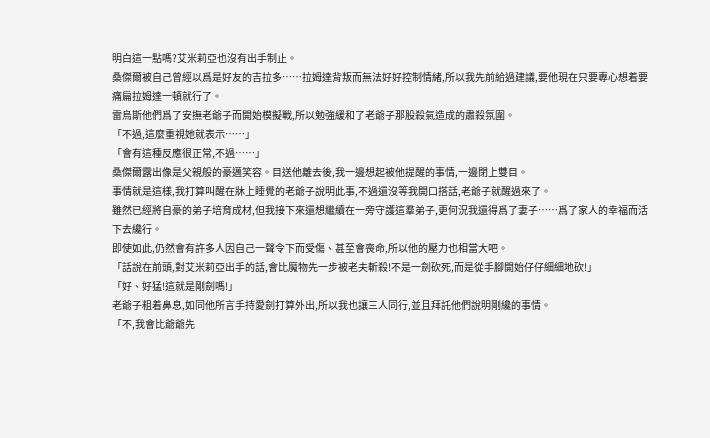明白這一點嗎?艾米莉亞也沒有出手制止。
桑傑爾被自己曾經以爲是好友的吉拉多……拉姆達背叛而無法好好控制情緒,所以我先前給過建議,要他現在只要專心想着要痛扁拉姆達一頓就行了。
雷烏斯他們爲了安撫老爺子而開始模擬戰,所以勉強緩和了老爺子那股殺氣造成的肅殺氛圍。
「不過,這麼重視她就表示……」
「會有這種反應很正常,不過……」
桑傑爾露出像是父親般的豪邁笑容。目送他離去後,我一邊想起被他提醒的事情,一邊閉上雙目。
事情就是這樣,我打算叫醒在牀上睡覺的老爺子說明此事,不過還沒等我開口搭話,老爺子就醒過來了。
雖然已經將自豪的弟子培育成材,但我接下來還想繼續在一旁守護這羣弟子,更何況我還得爲了妻子……爲了家人的幸福而活下去纔行。
即使如此,仍然會有許多人因自己一聲令下而受傷、甚至會喪命,所以他的壓力也相當大吧。
「話說在前頭,對艾米莉亞出手的話,會比魔物先一步被老夫斬殺!不是一劍砍死,而是從手腳開始仔仔細細地砍!」
「好、好猛!這就是剛劍嗎!」
老爺子粗着鼻息,如同他所言手持愛劍打算外出,所以我也讓三人同行,並且拜託他們說明剛纔的事情。
「不,我會比爺爺先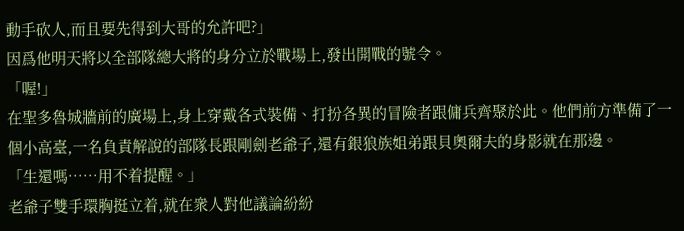動手砍人,而且要先得到大哥的允許吧?」
因爲他明天將以全部隊總大將的身分立於戰場上,發出開戰的號令。
「喔!」
在聖多魯城牆前的廣場上,身上穿戴各式裝備、打扮各異的冒險者跟傭兵齊聚於此。他們前方準備了一個小高臺,一名負責解說的部隊長跟剛劍老爺子,還有銀狼族姐弟跟貝奧爾夫的身影就在那邊。
「生還嗎……用不着提醒。」
老爺子雙手環胸挺立着,就在衆人對他議論紛紛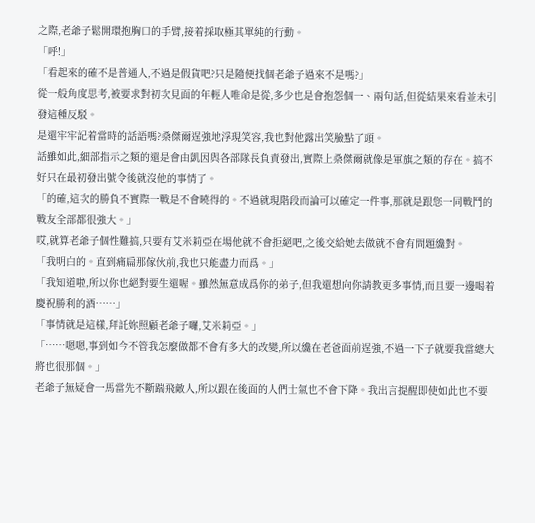之際,老爺子鬆開環抱胸口的手臂,接着採取極其單純的行動。
「呼!」
「看起來的確不是普通人,不過是假貨吧?只是隨便找個老爺子過來不是嗎?」
從一般角度思考,被要求對初次見面的年輕人唯命是從,多少也是會抱怨個一、兩句話,但從結果來看並未引發這種反駁。
是還牢牢記着當時的話語嗎?桑傑爾逞強地浮現笑容,我也對他露出笑臉點了頭。
話雖如此,細部指示之類的還是會由凱因與各部隊長負責發出,實際上桑傑爾就像是軍旗之類的存在。搞不好只在最初發出號令後就沒他的事情了。
「的確,這次的勝負不實際一戰是不會曉得的。不過就現階段而論可以確定一件事,那就是跟您一同戰鬥的戰友全部都很強大。」
哎,就算老爺子個性難搞,只要有艾米莉亞在場他就不會拒絕吧,之後交給她去做就不會有問題纔對。
「我明白的。直到痛扁那傢伙前,我也只能盡力而爲。」
「我知道啦,所以你也絕對要生還喔。雖然無意成爲你的弟子,但我還想向你請教更多事情,而且要一邊喝着慶祝勝利的酒……」
「事情就是這樣,拜託妳照顧老爺子囉,艾米莉亞。」
「……嗯嗯,事到如今不管我怎麼做都不會有多大的改變,所以纔在老爸面前逞強,不過一下子就要我當總大將也很那個。」
老爺子無疑會一馬當先不斷踹飛敵人,所以跟在後面的人們士氣也不會下降。我出言提醒即使如此也不要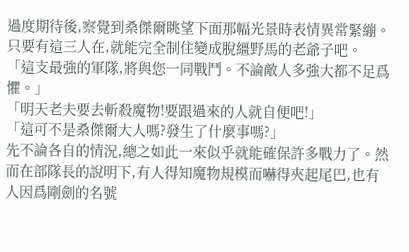過度期待後,察覺到桑傑爾眺望下面那幅光景時表情異常緊繃。
只要有這三人在,就能完全制住變成脫繮野馬的老爺子吧。
「這支最強的軍隊,將與您一同戰鬥。不論敵人多強大都不足爲懼。」
「明天老夫要去斬殺魔物!要跟過來的人就自便吧!」
「這可不是桑傑爾大人嗎?發生了什麼事嗎?」
先不論各自的情況,總之如此一來似乎就能確保許多戰力了。然而在部隊長的說明下,有人得知魔物規模而嚇得夾起尾巴,也有人因爲剛劍的名號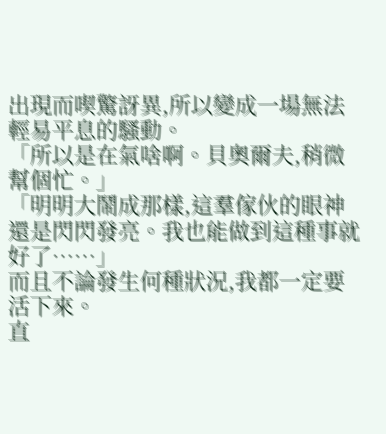出現而喫驚訝異,所以變成一場無法輕易平息的騷動。
「所以是在氣啥啊。貝奧爾夫,稍微幫個忙。」
「明明大鬧成那樣,這羣傢伙的眼神還是閃閃發亮。我也能做到這種事就好了……」
而且不論發生何種狀況,我都一定要活下來。
直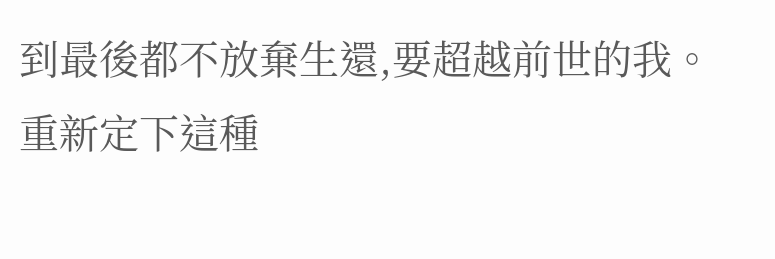到最後都不放棄生還,要超越前世的我。
重新定下這種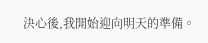決心後,我開始迎向明天的準備。